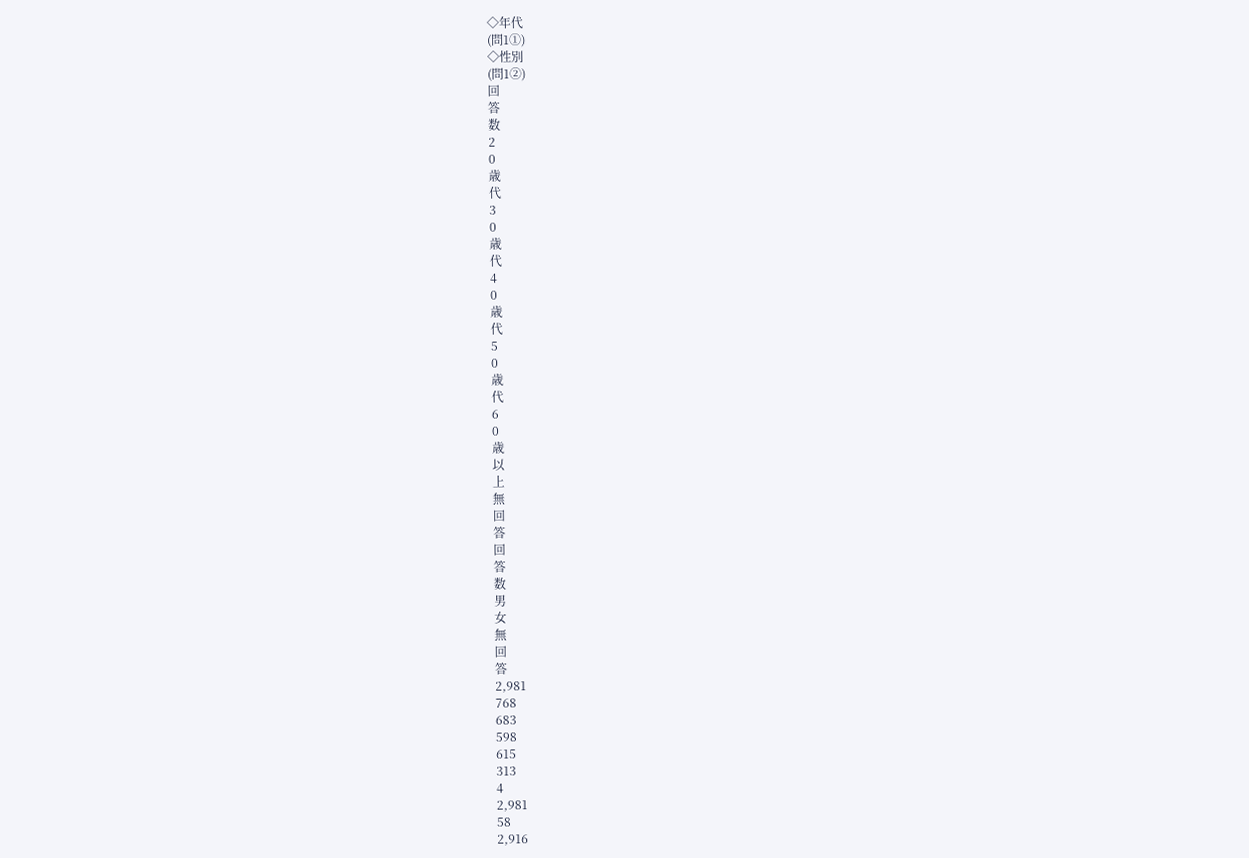◇年代
(問1①)
◇性別
(問1②)
回
答
数
2
0
歳
代
3
0
歳
代
4
0
歳
代
5
0
歳
代
6
0
歳
以
上
無
回
答
回
答
数
男
女
無
回
答
2,981
768
683
598
615
313
4
2,981
58
2,916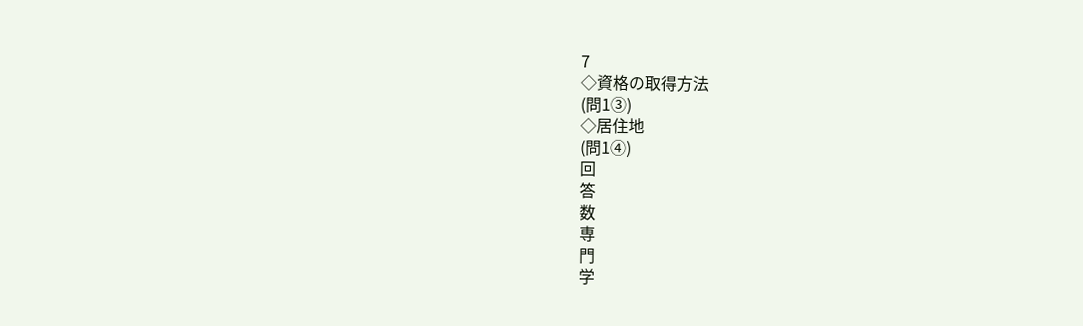7
◇資格の取得方法
(問1③)
◇居住地
(問1④)
回
答
数
専
門
学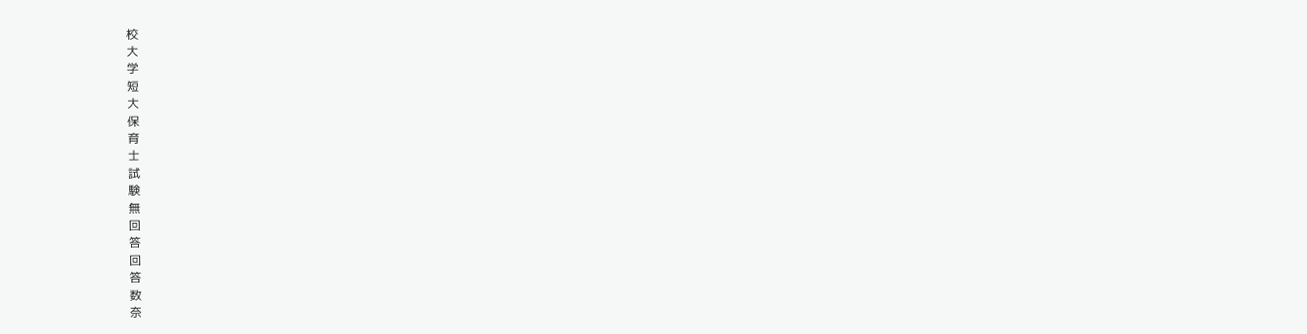校
大
学
短
大
保
育
士
試
験
無
回
答
回
答
数
奈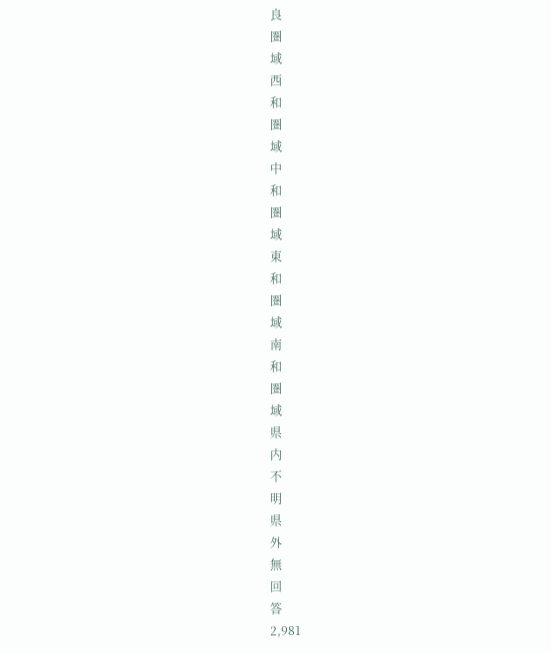良
圏
域
西
和
圏
域
中
和
圏
域
東
和
圏
域
南
和
圏
域
県
内
不
明
県
外
無
回
答
2,981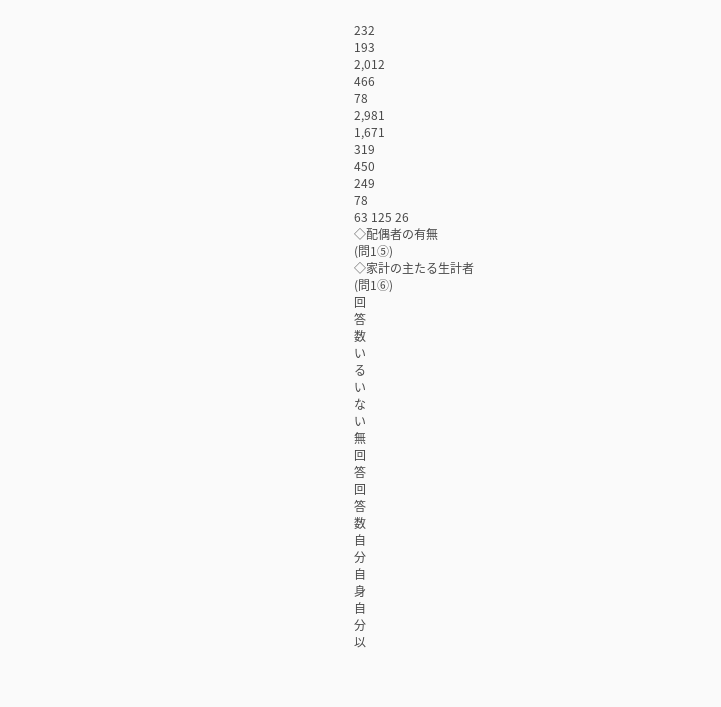232
193
2,012
466
78
2,981
1,671
319
450
249
78
63 125 26
◇配偶者の有無
(問1⑤)
◇家計の主たる生計者
(問1⑥)
回
答
数
い
る
い
な
い
無
回
答
回
答
数
自
分
自
身
自
分
以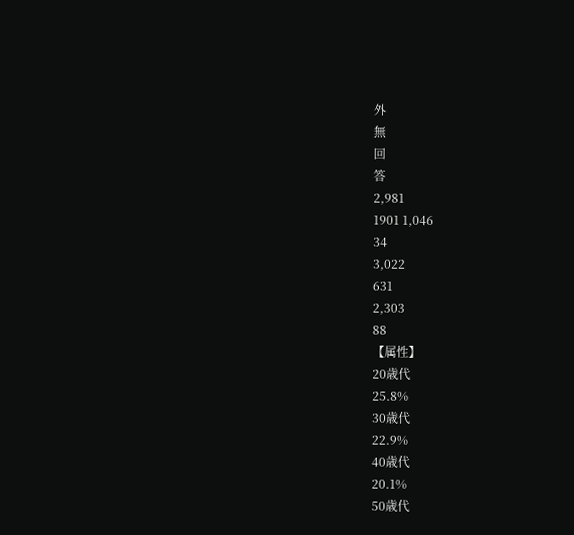外
無
回
答
2,981
1901 1,046
34
3,022
631
2,303
88
【属性】
20歳代
25.8%
30歳代
22.9%
40歳代
20.1%
50歳代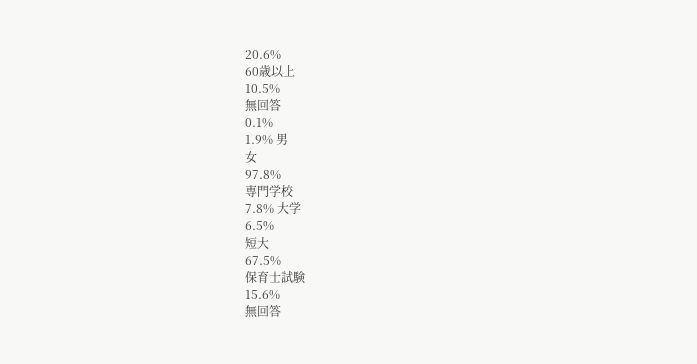20.6%
60歳以上
10.5%
無回答
0.1%
1.9% 男
女
97.8%
専門学校
7.8% 大学
6.5%
短大
67.5%
保育士試験
15.6%
無回答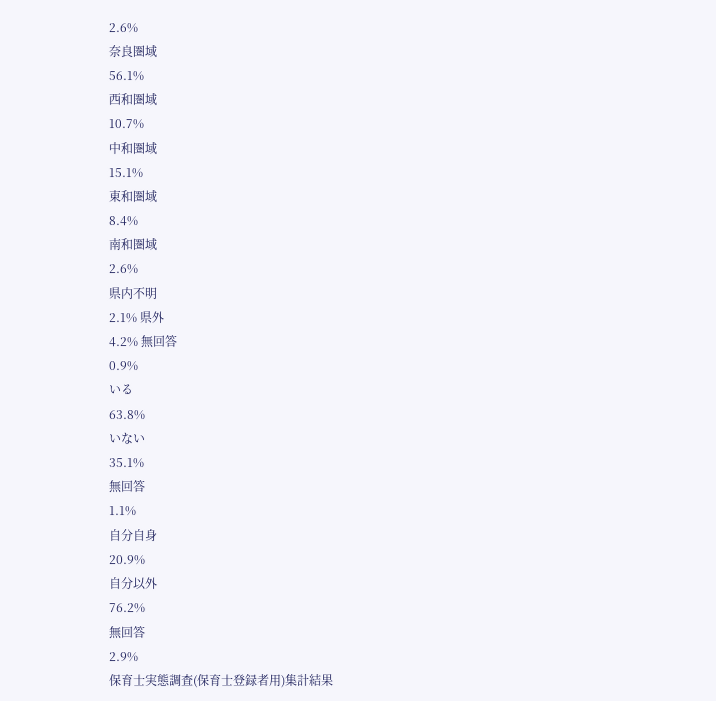2.6%
奈良圏域
56.1%
西和圏域
10.7%
中和圏域
15.1%
東和圏域
8.4%
南和圏域
2.6%
県内不明
2.1% 県外
4.2% 無回答
0.9%
いる
63.8%
いない
35.1%
無回答
1.1%
自分自身
20.9%
自分以外
76.2%
無回答
2.9%
保育士実態調査(保育士登録者用)集計結果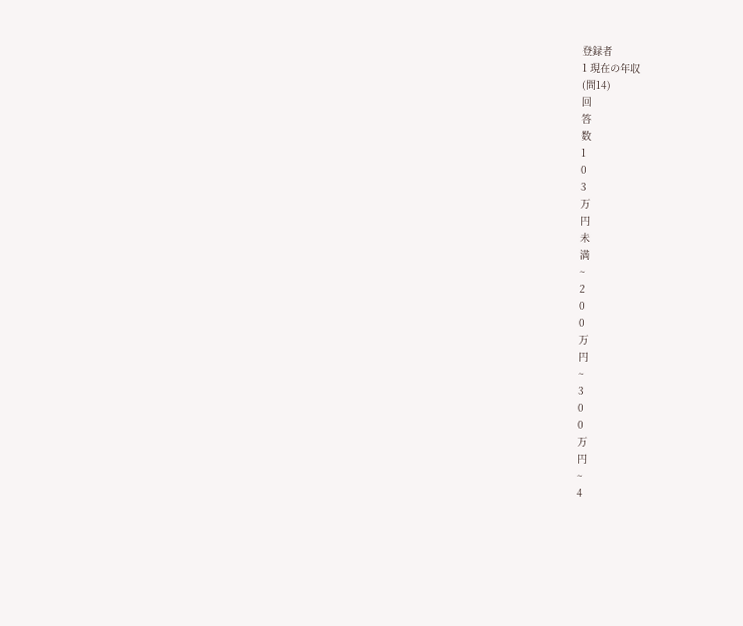登録者
1 現在の年収
(問14)
回
答
数
1
0
3
万
円
未
満
~
2
0
0
万
円
~
3
0
0
万
円
~
4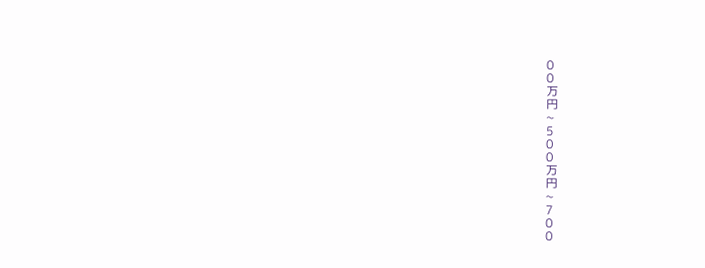0
0
万
円
~
5
0
0
万
円
~
7
0
0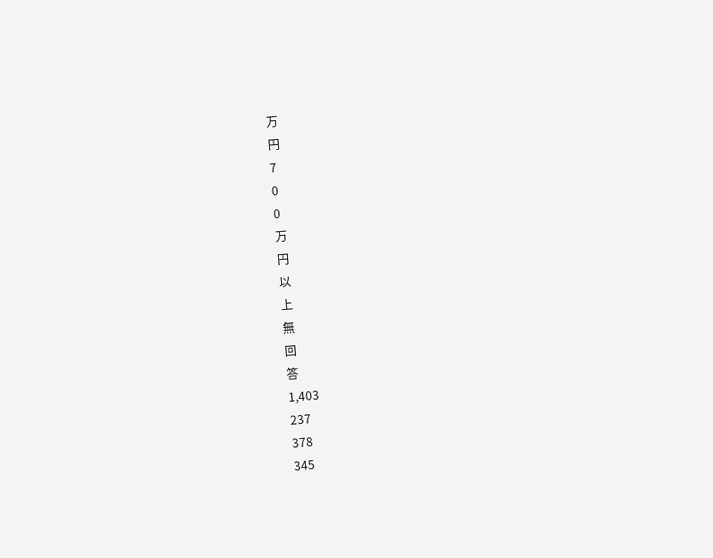万
円
7
0
0
万
円
以
上
無
回
答
1,403
237
378
345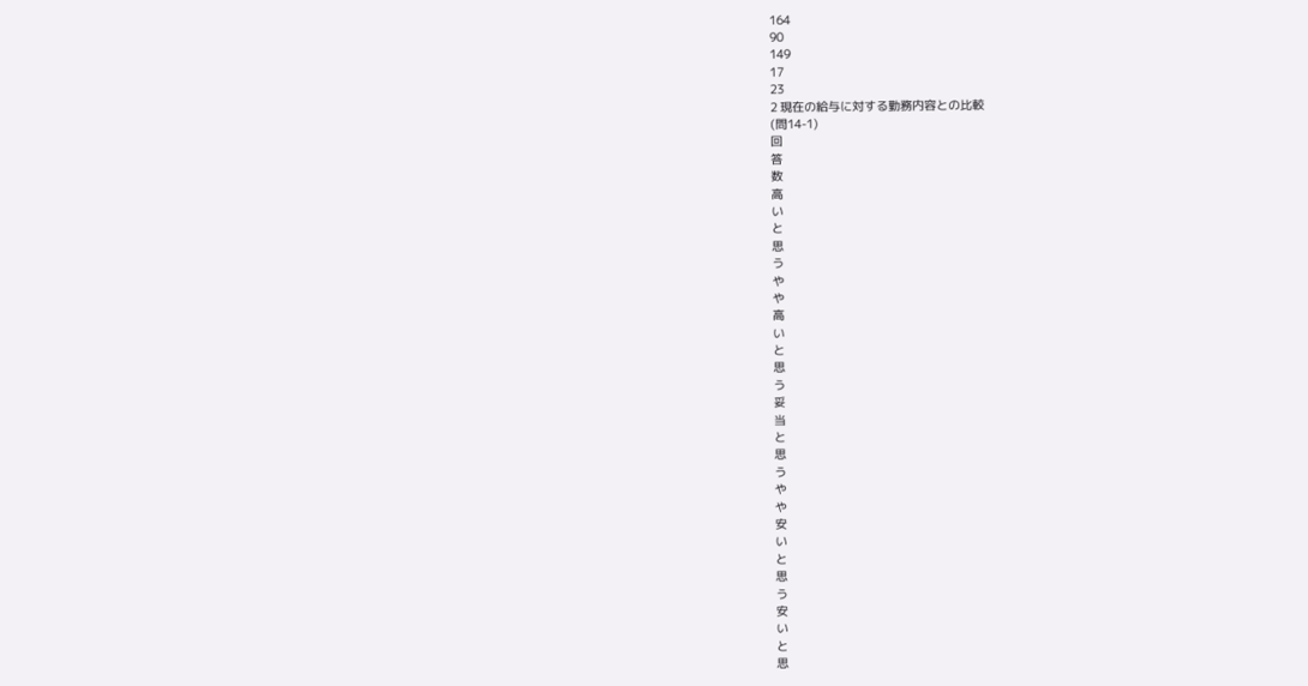164
90
149
17
23
2 現在の給与に対する勤務内容との比較
(問14-1)
回
答
数
高
い
と
思
う
や
や
高
い
と
思
う
妥
当
と
思
う
や
や
安
い
と
思
う
安
い
と
思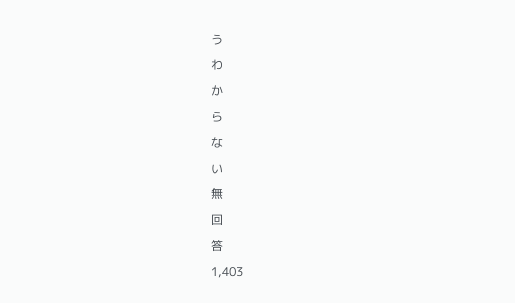う
わ
か
ら
な
い
無
回
答
1,403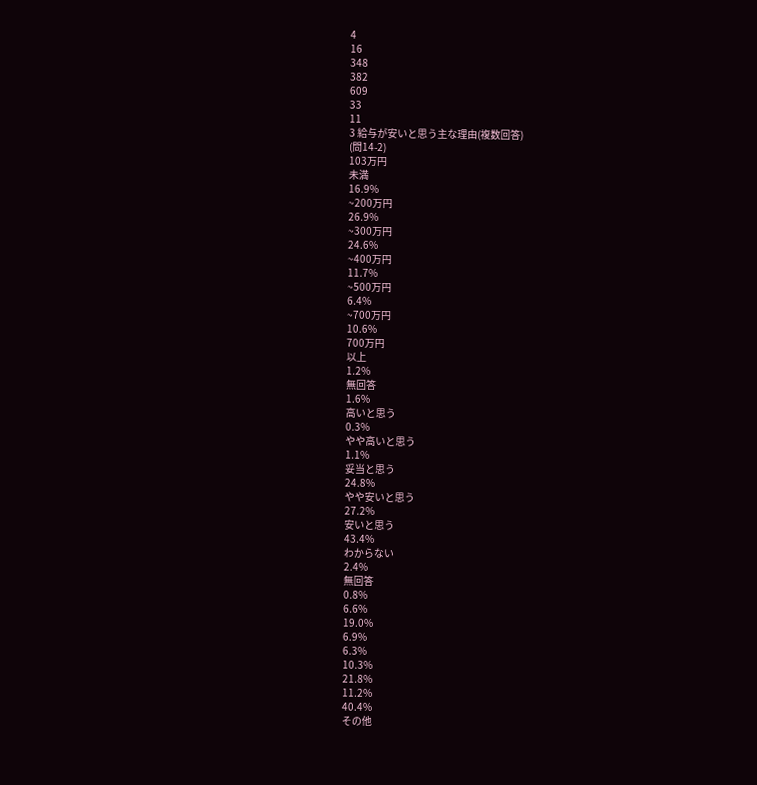4
16
348
382
609
33
11
3 給与が安いと思う主な理由(複数回答)
(問14-2)
103万円
未満
16.9%
~200万円
26.9%
~300万円
24.6%
~400万円
11.7%
~500万円
6.4%
~700万円
10.6%
700万円
以上
1.2%
無回答
1.6%
高いと思う
0.3%
やや高いと思う
1.1%
妥当と思う
24.8%
やや安いと思う
27.2%
安いと思う
43.4%
わからない
2.4%
無回答
0.8%
6.6%
19.0%
6.9%
6.3%
10.3%
21.8%
11.2%
40.4%
その他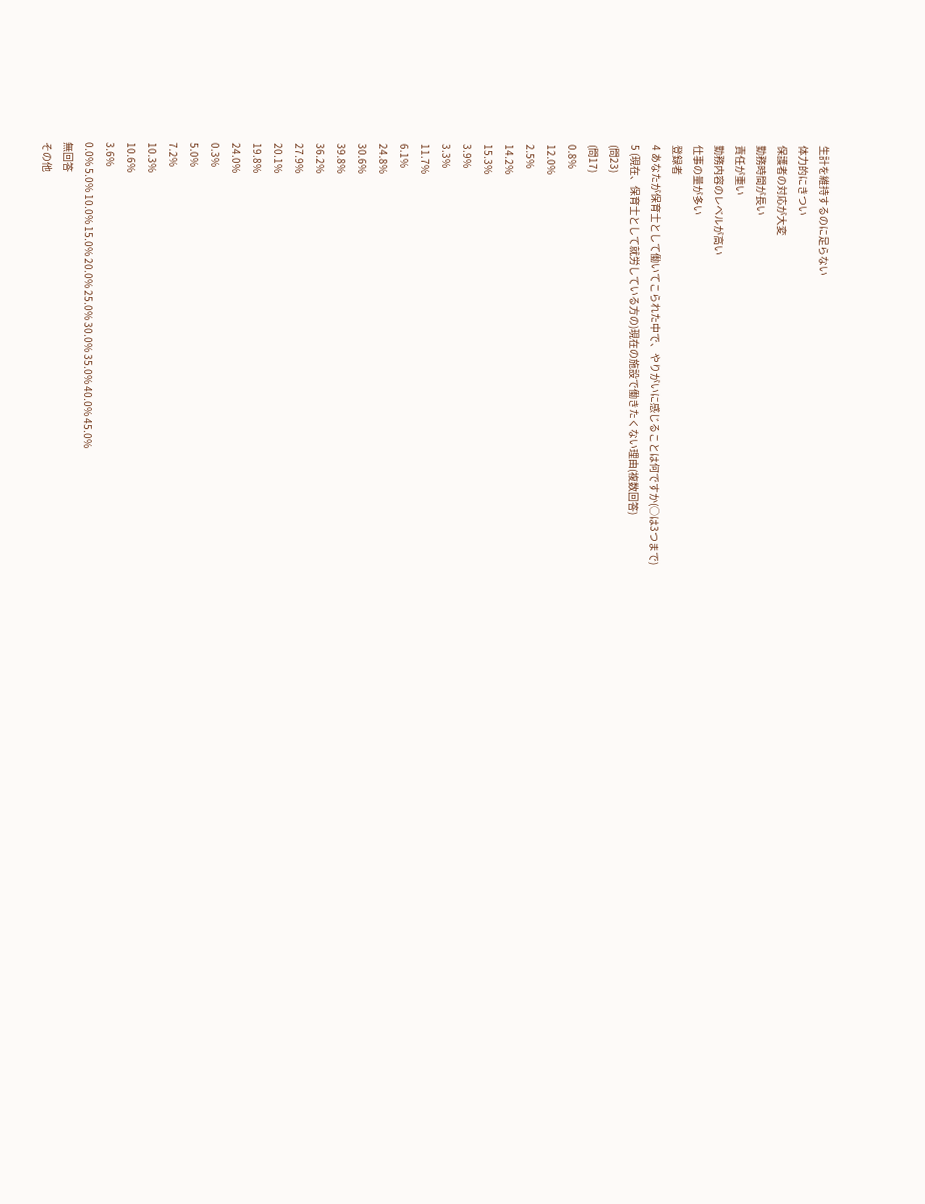生計を維持するのに足らない
体力的にきつい
保護者の対応が大変
勤務時間が長い
責任が重い
勤務内容のレベルが高い
仕事の量が多い
登録者
4 あなたが保育士として働いてこられた中で、やりがいに感じることは何ですか(○は3つまで)
5 (現在、保育士として就労している方の)現在の施設で働きたくない理由(複数回答)
(問23)
(問17)
0.8%
12.0%
2.5%
14.2%
15.3%
3.9%
3.3%
11.7%
6.1%
24.8%
30.6%
39.8%
36.2%
27.9%
20.1%
19.8%
24.0%
0.3%
5.0%
7.2%
10.3%
10.6%
3.6%
0.0% 5.0% 10.0% 15.0% 20.0% 25.0% 30.0% 35.0% 40.0% 45.0%
無回答
その他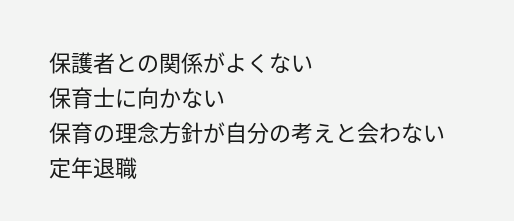保護者との関係がよくない
保育士に向かない
保育の理念方針が自分の考えと会わない
定年退職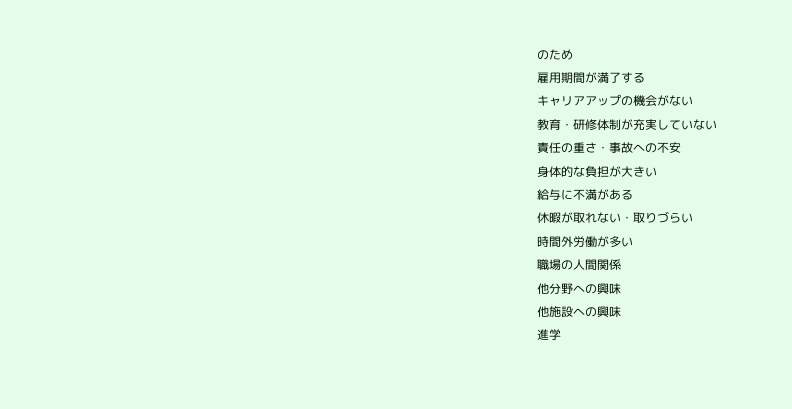のため
雇用期間が満了する
キャリアアップの機会がない
教育・研修体制が充実していない
責任の重さ・事故への不安
身体的な負担が大きい
給与に不満がある
休暇が取れない・取りづらい
時間外労働が多い
職場の人間関係
他分野への興味
他施設への興味
進学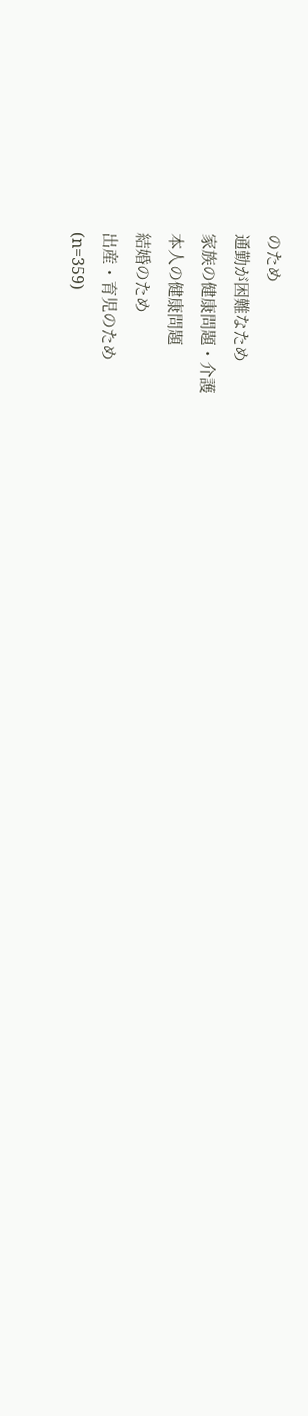のため
通勤が困難なため
家族の健康問題・介護
本人の健康問題
結婚のため
出産・育児のため
(n=359)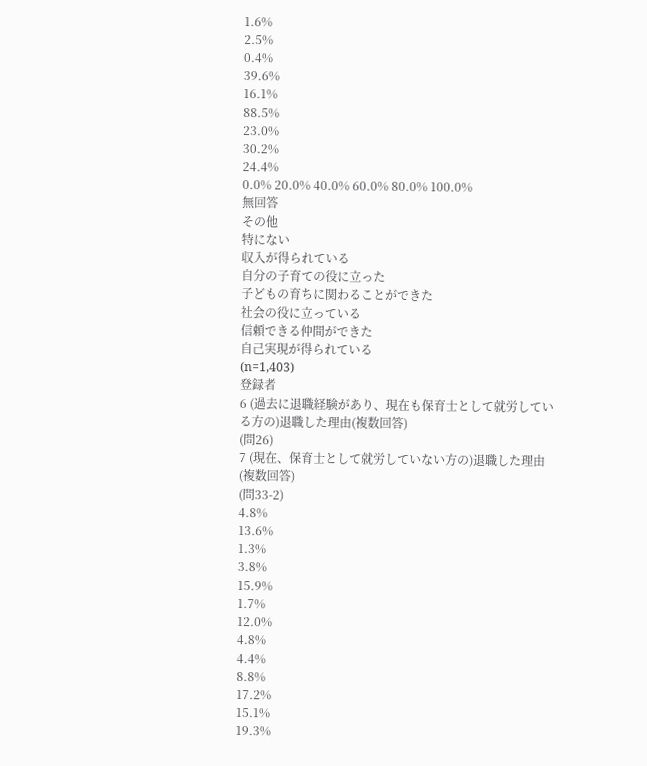1.6%
2.5%
0.4%
39.6%
16.1%
88.5%
23.0%
30.2%
24.4%
0.0% 20.0% 40.0% 60.0% 80.0% 100.0%
無回答
その他
特にない
収入が得られている
自分の子育ての役に立った
子どもの育ちに関わることができた
社会の役に立っている
信頼できる仲間ができた
自己実現が得られている
(n=1,403)
登録者
6 (過去に退職経験があり、現在も保育士として就労している方の)退職した理由(複数回答)
(問26)
7 (現在、保育士として就労していない方の)退職した理由(複数回答)
(問33-2)
4.8%
13.6%
1.3%
3.8%
15.9%
1.7%
12.0%
4.8%
4.4%
8.8%
17.2%
15.1%
19.3%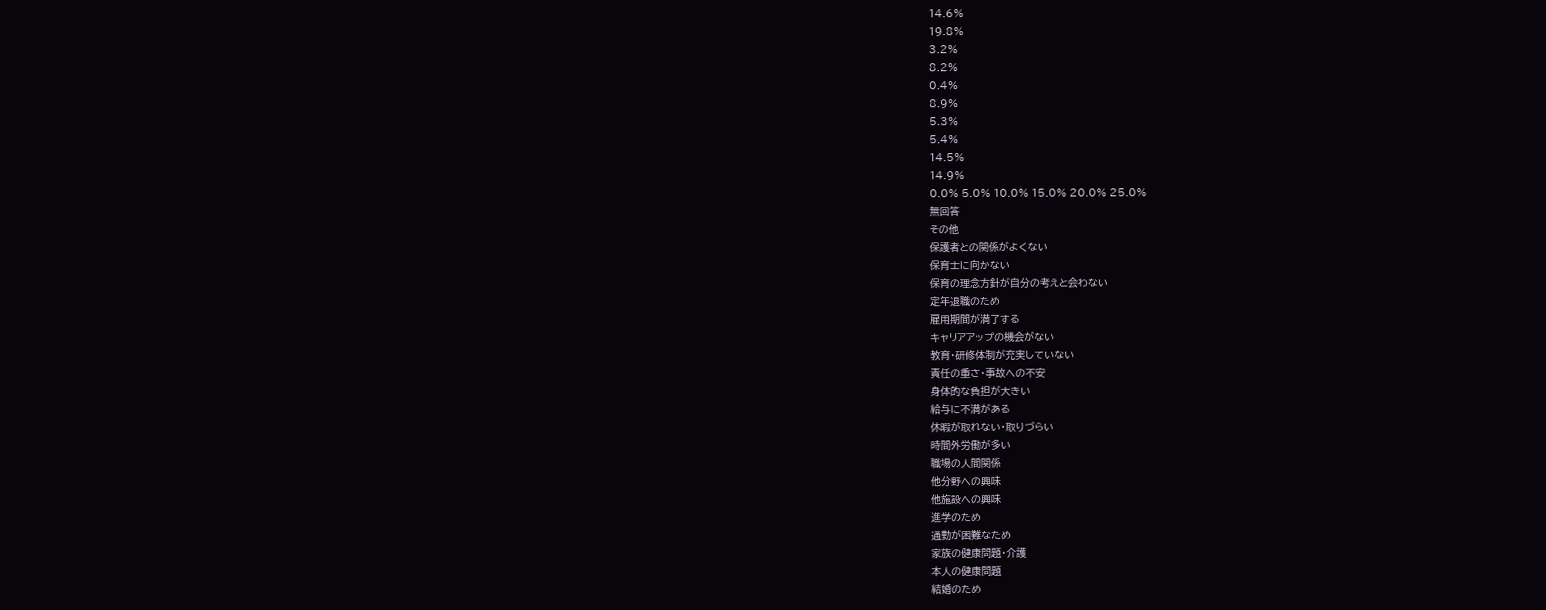14.6%
19.8%
3.2%
8.2%
0.4%
8.9%
5.3%
5.4%
14.5%
14.9%
0.0% 5.0% 10.0% 15.0% 20.0% 25.0%
無回答
その他
保護者との関係がよくない
保育士に向かない
保育の理念方針が自分の考えと会わない
定年退職のため
雇用期間が満了する
キャリアアップの機会がない
教育・研修体制が充実していない
責任の重さ・事故への不安
身体的な負担が大きい
給与に不満がある
休暇が取れない・取りづらい
時間外労働が多い
職場の人間関係
他分野への興味
他施設への興味
進学のため
通勤が困難なため
家族の健康問題・介護
本人の健康問題
結婚のため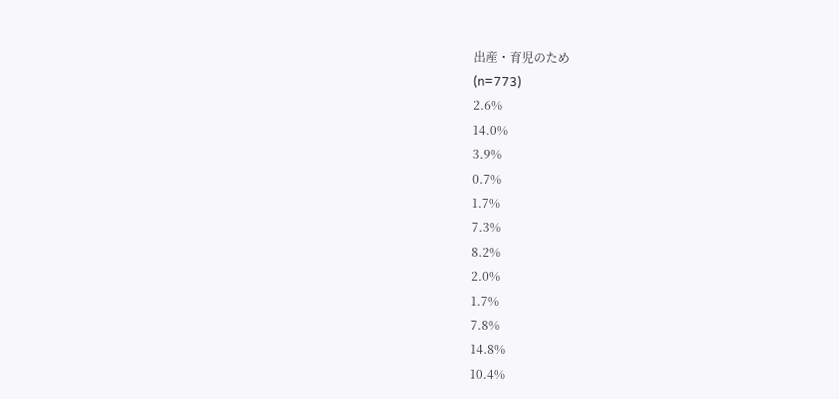出産・育児のため
(n=773)
2.6%
14.0%
3.9%
0.7%
1.7%
7.3%
8.2%
2.0%
1.7%
7.8%
14.8%
10.4%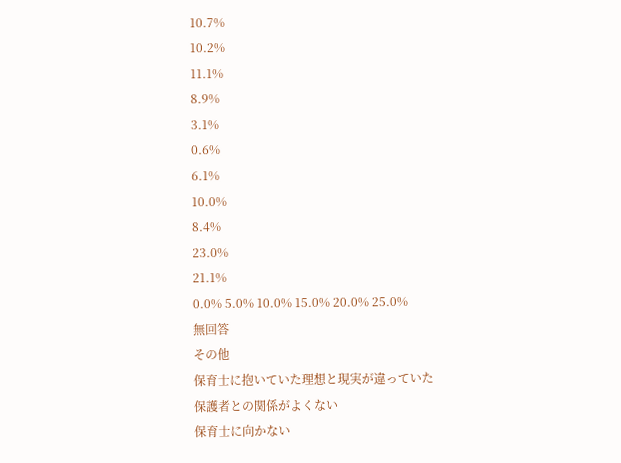10.7%
10.2%
11.1%
8.9%
3.1%
0.6%
6.1%
10.0%
8.4%
23.0%
21.1%
0.0% 5.0% 10.0% 15.0% 20.0% 25.0%
無回答
その他
保育士に抱いていた理想と現実が違っていた
保護者との関係がよくない
保育士に向かない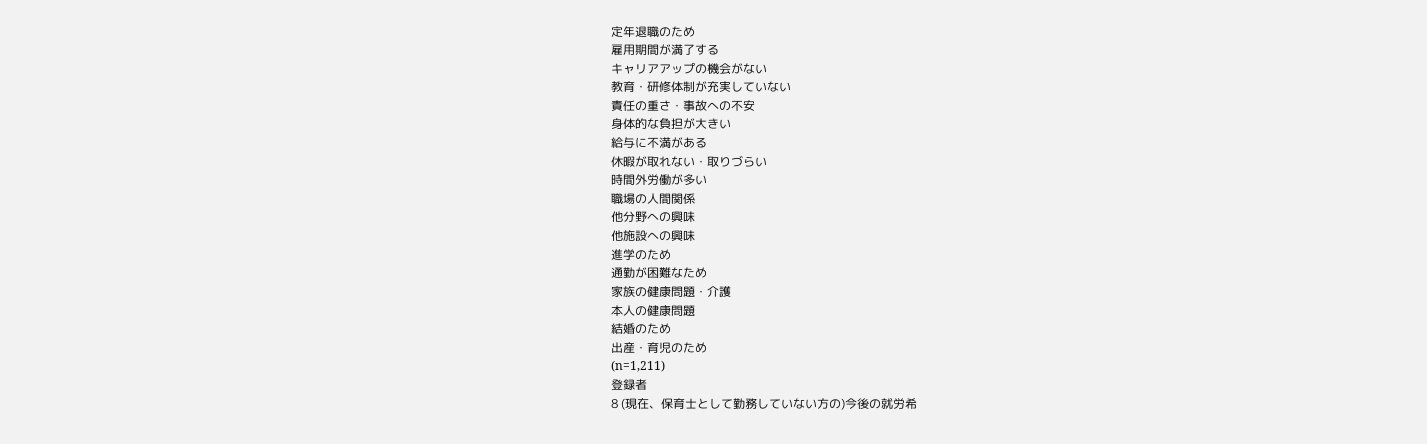定年退職のため
雇用期間が満了する
キャリアアップの機会がない
教育・研修体制が充実していない
責任の重さ・事故への不安
身体的な負担が大きい
給与に不満がある
休暇が取れない・取りづらい
時間外労働が多い
職場の人間関係
他分野への興味
他施設への興味
進学のため
通勤が困難なため
家族の健康問題・介護
本人の健康問題
結婚のため
出産・育児のため
(n=1,211)
登録者
8 (現在、保育士として勤務していない方の)今後の就労希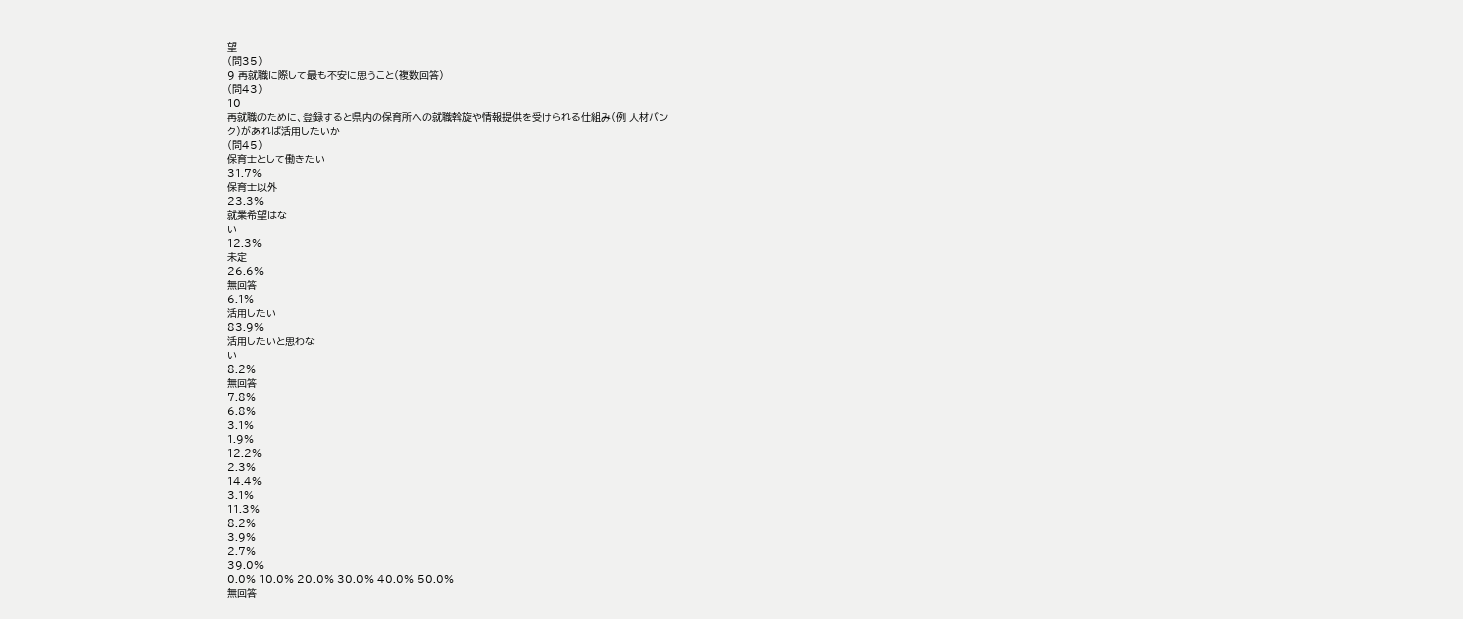望
(問35)
9 再就職に際して最も不安に思うこと(複数回答)
(問43)
10
再就職のために、登録すると県内の保育所への就職斡旋や情報提供を受けられる仕組み(例 人材バン
ク)があれば活用したいか
(問45)
保育士として働きたい
31.7%
保育士以外
23.3%
就業希望はな
い
12.3%
未定
26.6%
無回答
6.1%
活用したい
83.9%
活用したいと思わな
い
8.2%
無回答
7.8%
6.8%
3.1%
1.9%
12.2%
2.3%
14.4%
3.1%
11.3%
8.2%
3.9%
2.7%
39.0%
0.0% 10.0% 20.0% 30.0% 40.0% 50.0%
無回答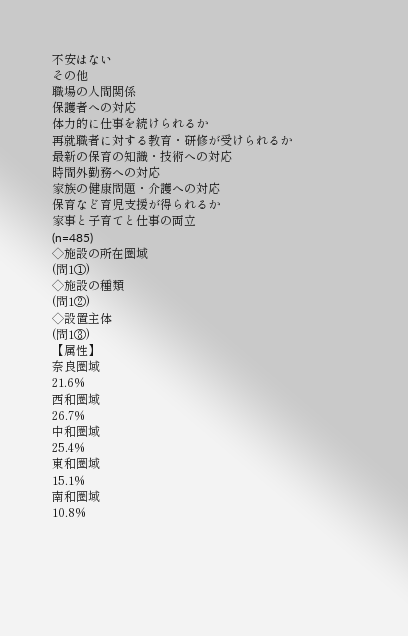不安はない
その他
職場の人間関係
保護者への対応
体力的に仕事を続けられるか
再就職者に対する教育・研修が受けられるか
最新の保育の知識・技術への対応
時間外勤務への対応
家族の健康問題・介護への対応
保育など育児支援が得られるか
家事と子育てと仕事の両立
(n=485)
◇施設の所在圏域
(問1①)
◇施設の種類
(問1②)
◇設置主体
(問1③)
【属性】
奈良圏域
21.6%
西和圏域
26.7%
中和圏域
25.4%
東和圏域
15.1%
南和圏域
10.8%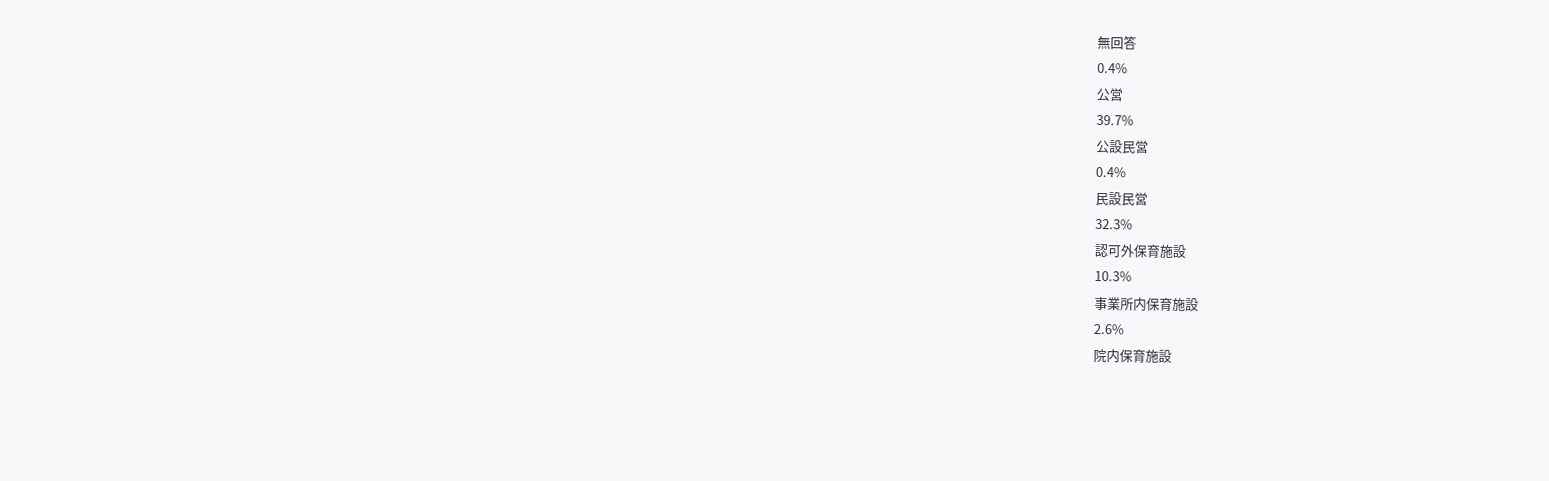無回答
0.4%
公営
39.7%
公設民営
0.4%
民設民営
32.3%
認可外保育施設
10.3%
事業所内保育施設
2.6%
院内保育施設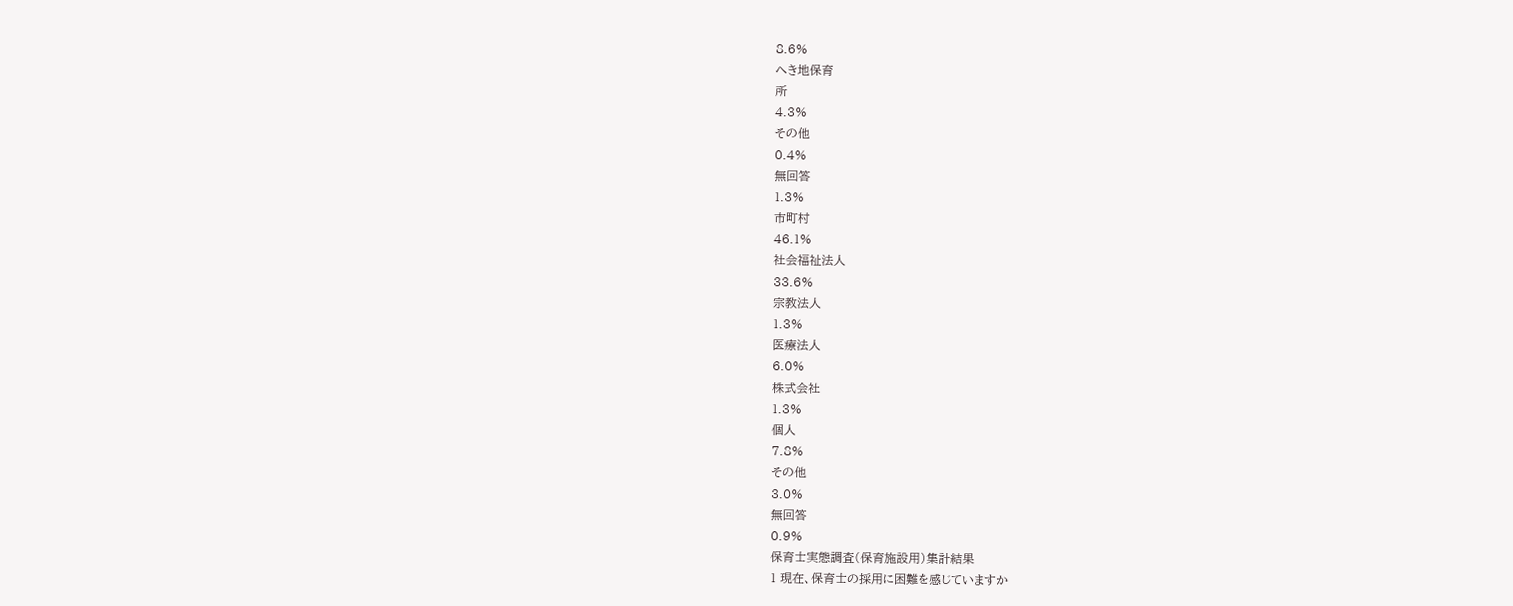8.6%
へき地保育
所
4.3%
その他
0.4%
無回答
1.3%
市町村
46.1%
社会福祉法人
33.6%
宗教法人
1.3%
医療法人
6.0%
株式会社
1.3%
個人
7.8%
その他
3.0%
無回答
0.9%
保育士実態調査(保育施設用)集計結果
1 現在、保育士の採用に困難を感じていますか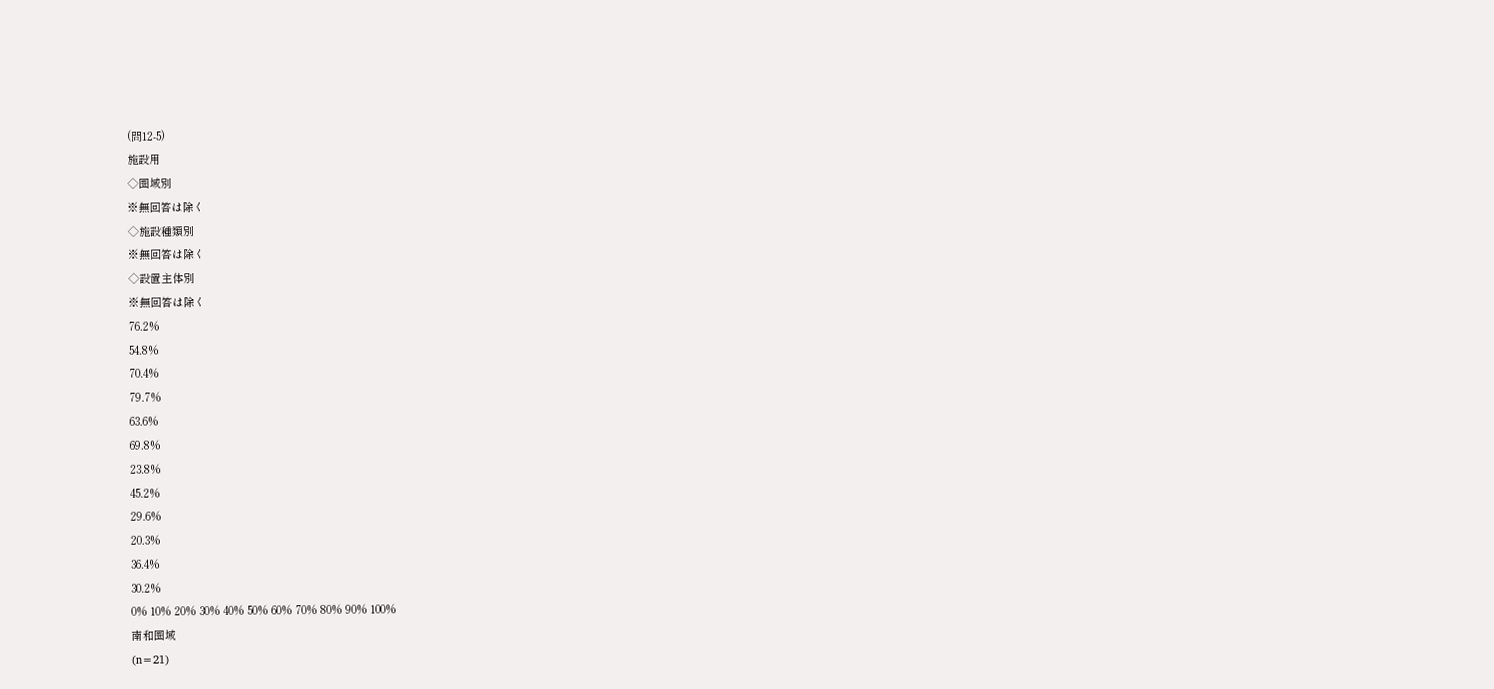(問12-5)
施設用
◇圏域別
※無回答は除く
◇施設種類別
※無回答は除く
◇設置主体別
※無回答は除く
76.2%
54.8%
70.4%
79.7%
63.6%
69.8%
23.8%
45.2%
29.6%
20.3%
36.4%
30.2%
0% 10% 20% 30% 40% 50% 60% 70% 80% 90% 100%
南和圏域
(n=21)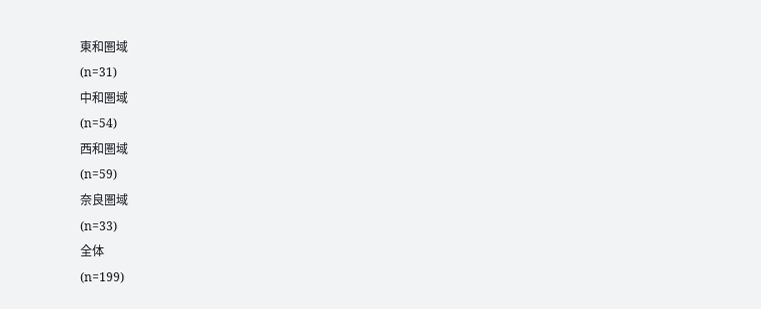東和圏域
(n=31)
中和圏域
(n=54)
西和圏域
(n=59)
奈良圏域
(n=33)
全体
(n=199)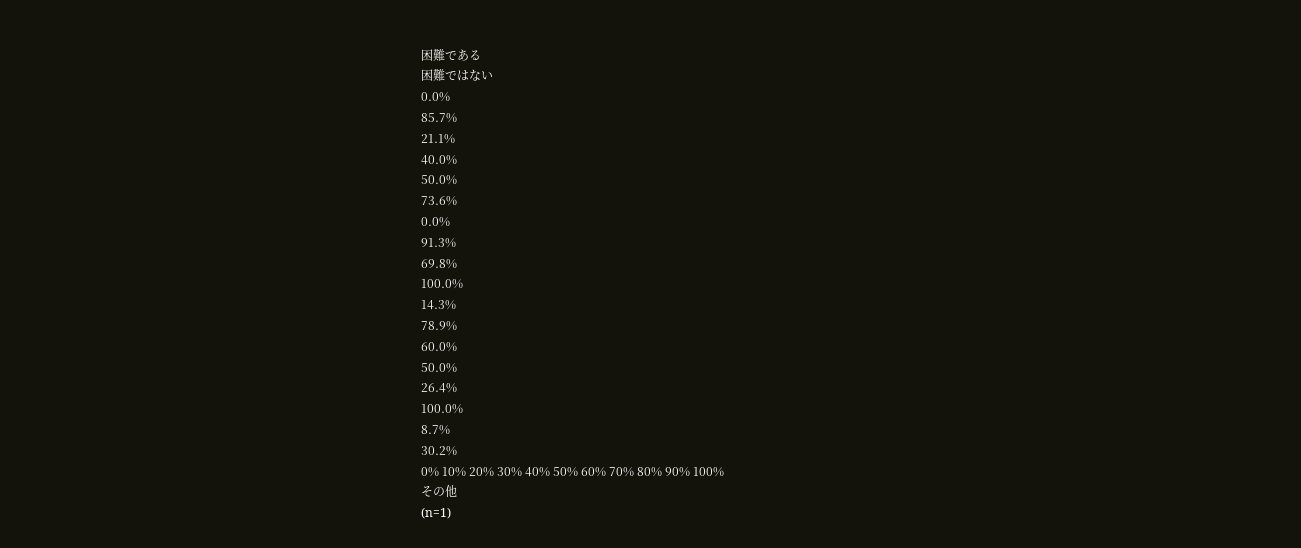困難である
困難ではない
0.0%
85.7%
21.1%
40.0%
50.0%
73.6%
0.0%
91.3%
69.8%
100.0%
14.3%
78.9%
60.0%
50.0%
26.4%
100.0%
8.7%
30.2%
0% 10% 20% 30% 40% 50% 60% 70% 80% 90% 100%
その他
(n=1)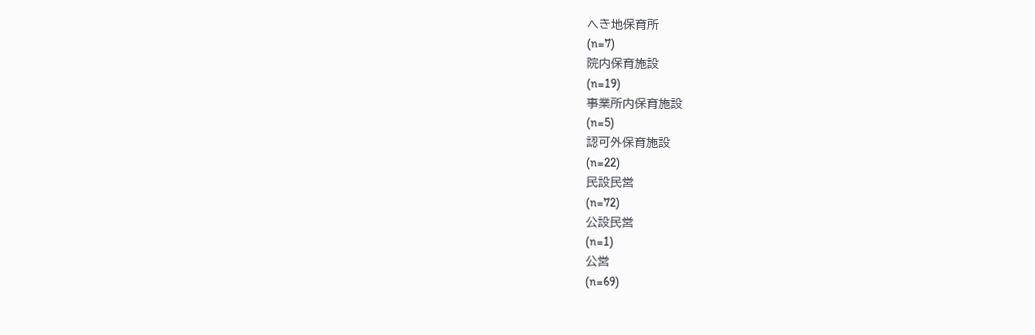へき地保育所
(n=7)
院内保育施設
(n=19)
事業所内保育施設
(n=5)
認可外保育施設
(n=22)
民設民営
(n=72)
公設民営
(n=1)
公営
(n=69)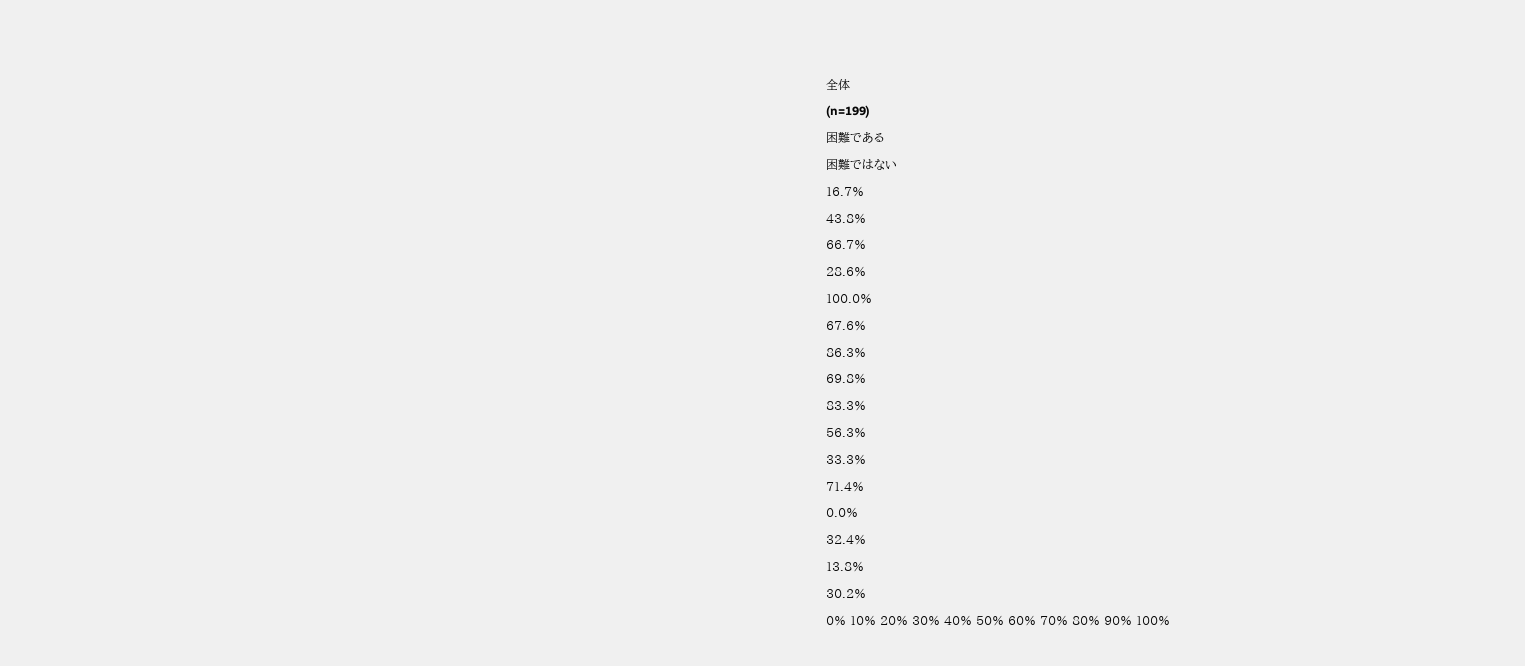全体
(n=199)
困難である
困難ではない
16.7%
43.8%
66.7%
28.6%
100.0%
67.6%
86.3%
69.8%
83.3%
56.3%
33.3%
71.4%
0.0%
32.4%
13.8%
30.2%
0% 10% 20% 30% 40% 50% 60% 70% 80% 90% 100%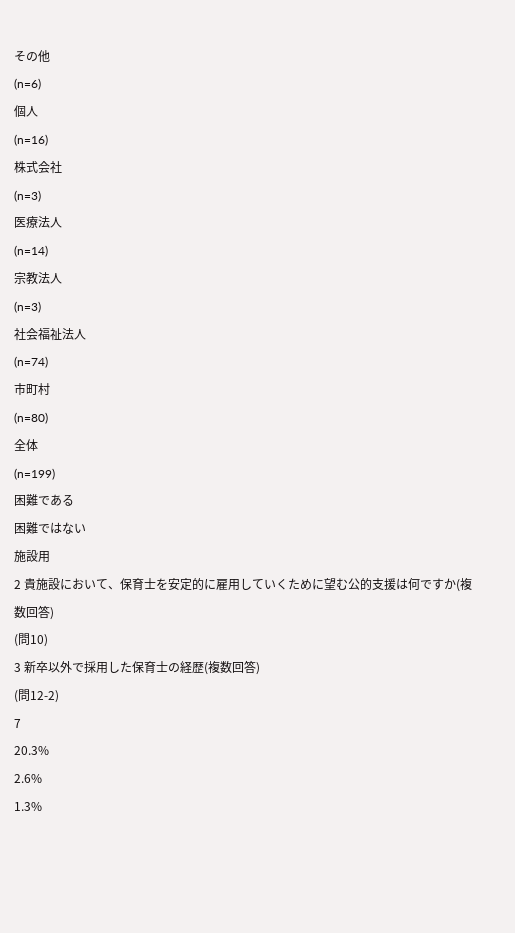その他
(n=6)
個人
(n=16)
株式会社
(n=3)
医療法人
(n=14)
宗教法人
(n=3)
社会福祉法人
(n=74)
市町村
(n=80)
全体
(n=199)
困難である
困難ではない
施設用
2 貴施設において、保育士を安定的に雇用していくために望む公的支援は何ですか(複数回答)
(問10)
3 新卒以外で採用した保育士の経歴(複数回答)
(問12-2)
7
20.3%
2.6%
1.3%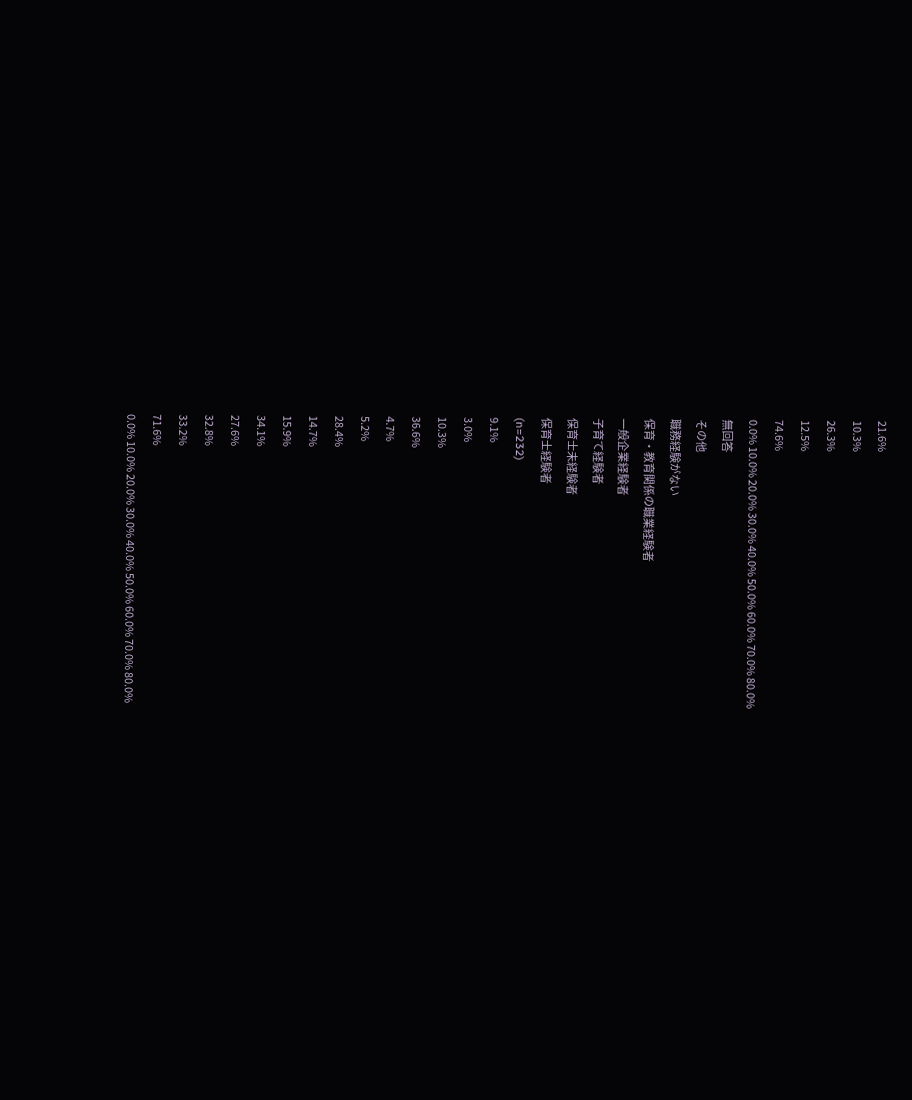21.6%
10.3%
26.3%
12.5%
74.6%
0.0% 10.0% 20.0% 30.0% 40.0% 50.0% 60.0% 70.0% 80.0%
無回答
その他
職務経験がない
保育・教育関係の職業経験者
一般企業経験者
子育て経験者
保育士未経験者
保育士経験者
(n=232)
9.1%
3.0%
10.3%
36.6%
4.7%
5.2%
28.4%
14.7%
15.9%
34.1%
27.6%
32.8%
33.2%
71.6%
0.0% 10.0% 20.0% 30.0% 40.0% 50.0% 60.0% 70.0% 80.0%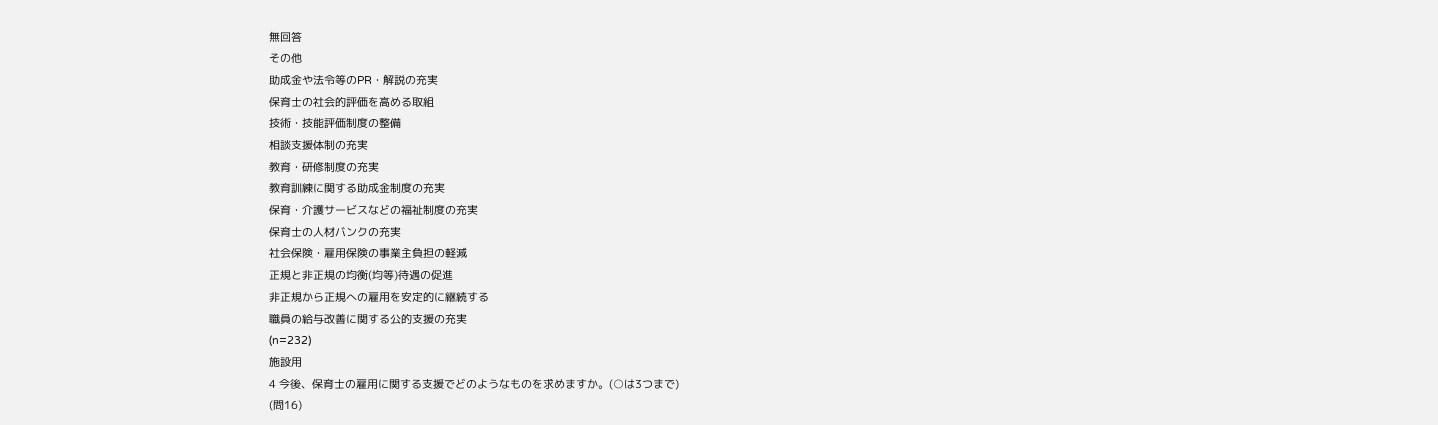無回答
その他
助成金や法令等のPR・解説の充実
保育士の社会的評価を高める取組
技術・技能評価制度の整備
相談支援体制の充実
教育・研修制度の充実
教育訓練に関する助成金制度の充実
保育・介護サービスなどの福祉制度の充実
保育士の人材バンクの充実
社会保険・雇用保険の事業主負担の軽減
正規と非正規の均衡(均等)待遇の促進
非正規から正規への雇用を安定的に継続する
職員の給与改善に関する公的支援の充実
(n=232)
施設用
4 今後、保育士の雇用に関する支援でどのようなものを求めますか。(○は3つまで)
(問16)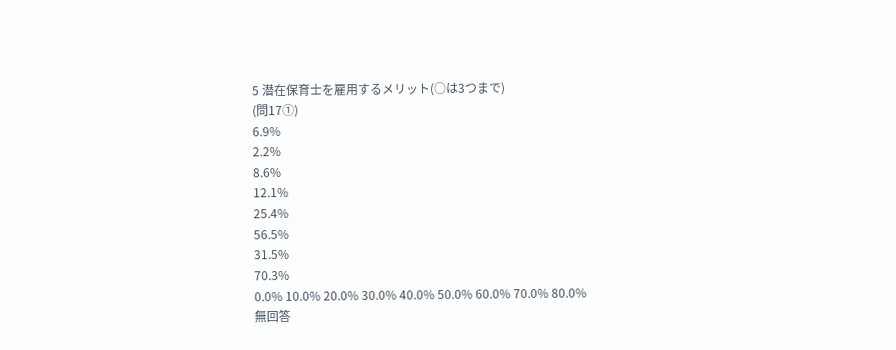5 潜在保育士を雇用するメリット(○は3つまで)
(問17①)
6.9%
2.2%
8.6%
12.1%
25.4%
56.5%
31.5%
70.3%
0.0% 10.0% 20.0% 30.0% 40.0% 50.0% 60.0% 70.0% 80.0%
無回答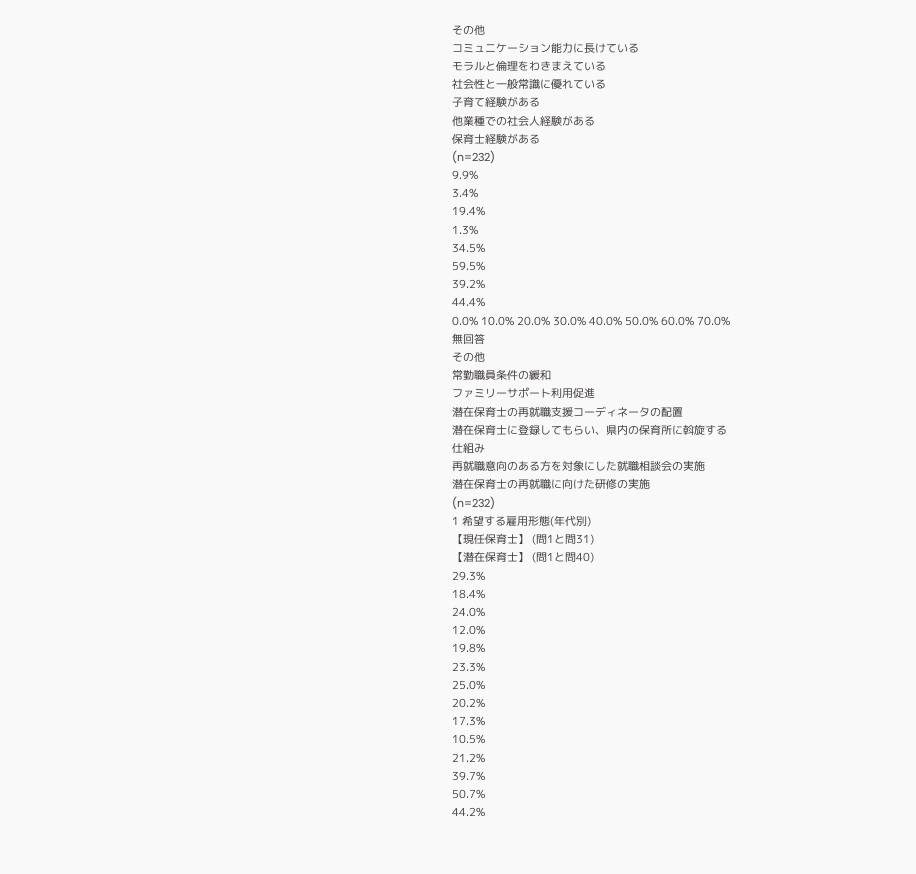その他
コミュニケーション能力に長けている
モラルと倫理をわきまえている
社会性と一般常識に優れている
子育て経験がある
他業種での社会人経験がある
保育士経験がある
(n=232)
9.9%
3.4%
19.4%
1.3%
34.5%
59.5%
39.2%
44.4%
0.0% 10.0% 20.0% 30.0% 40.0% 50.0% 60.0% 70.0%
無回答
その他
常勤職員条件の緩和
ファミリーサポート利用促進
潜在保育士の再就職支援コーディネータの配置
潜在保育士に登録してもらい、県内の保育所に斡旋する
仕組み
再就職意向のある方を対象にした就職相談会の実施
潜在保育士の再就職に向けた研修の実施
(n=232)
1 希望する雇用形態(年代別)
【現任保育士】 (問1と問31)
【潜在保育士】 (問1と問40)
29.3%
18.4%
24.0%
12.0%
19.8%
23.3%
25.0%
20.2%
17.3%
10.5%
21.2%
39.7%
50.7%
44.2%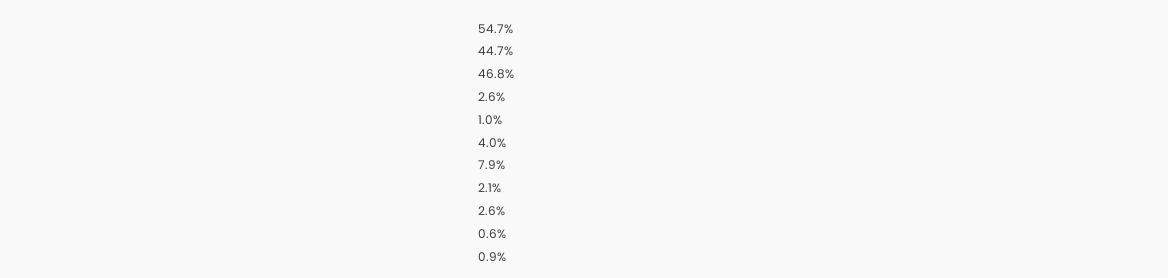54.7%
44.7%
46.8%
2.6%
1.0%
4.0%
7.9%
2.1%
2.6%
0.6%
0.9%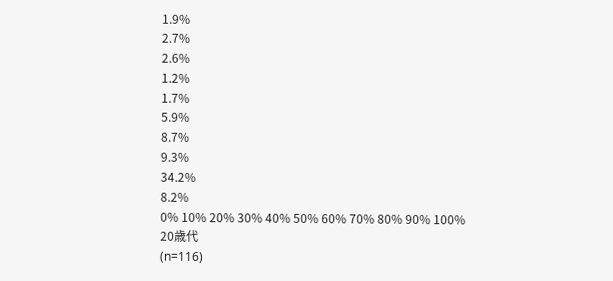1.9%
2.7%
2.6%
1.2%
1.7%
5.9%
8.7%
9.3%
34.2%
8.2%
0% 10% 20% 30% 40% 50% 60% 70% 80% 90% 100%
20歳代
(n=116)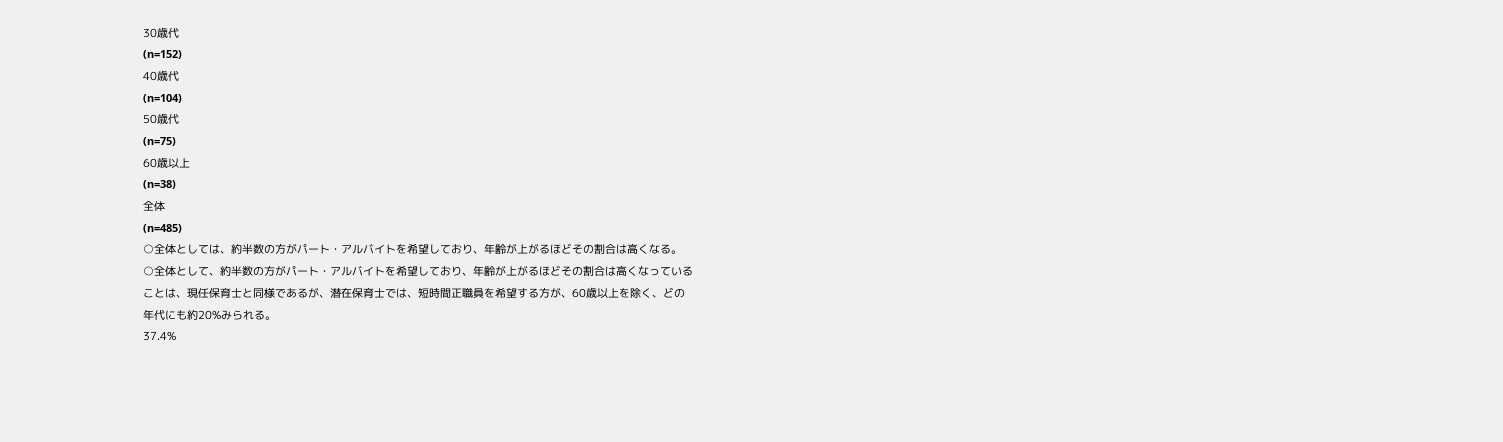30歳代
(n=152)
40歳代
(n=104)
50歳代
(n=75)
60歳以上
(n=38)
全体
(n=485)
○全体としては、約半数の方がパート・アルバイトを希望しており、年齢が上がるほどその割合は高くなる。
○全体として、約半数の方がパート・アルバイトを希望しており、年齢が上がるほどその割合は高くなっている
ことは、現任保育士と同様であるが、潜在保育士では、短時間正職員を希望する方が、60歳以上を除く、どの
年代にも約20%みられる。
37.4%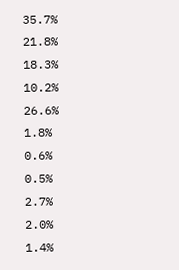35.7%
21.8%
18.3%
10.2%
26.6%
1.8%
0.6%
0.5%
2.7%
2.0%
1.4%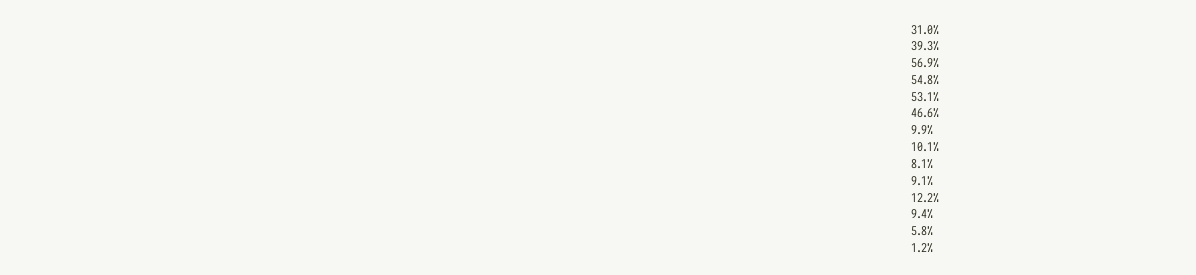31.0%
39.3%
56.9%
54.8%
53.1%
46.6%
9.9%
10.1%
8.1%
9.1%
12.2%
9.4%
5.8%
1.2%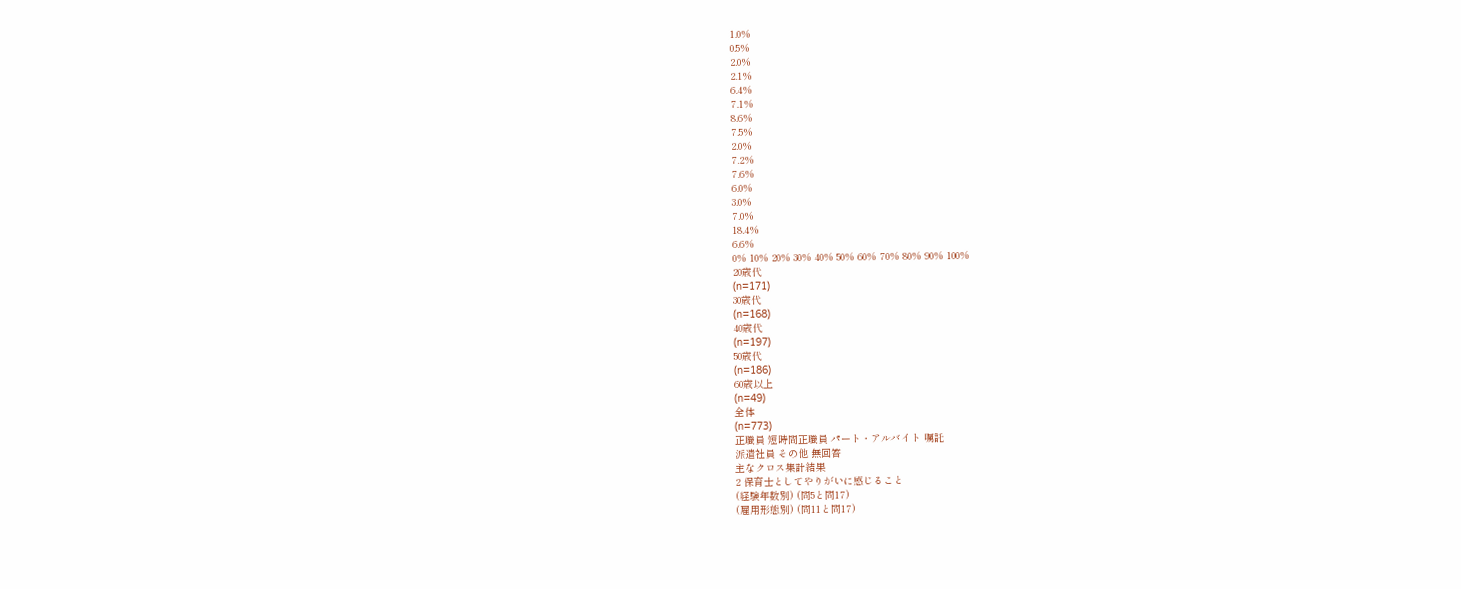1.0%
0.5%
2.0%
2.1%
6.4%
7.1%
8.6%
7.5%
2.0%
7.2%
7.6%
6.0%
3.0%
7.0%
18.4%
6.6%
0% 10% 20% 30% 40% 50% 60% 70% 80% 90% 100%
20歳代
(n=171)
30歳代
(n=168)
40歳代
(n=197)
50歳代
(n=186)
60歳以上
(n=49)
全体
(n=773)
正職員 短時間正職員 パート・アルバイト 嘱託
派遣社員 その他 無回答
主なクロス集計結果
2 保育士としてやりがいに感じること
(経験年数別) (問5と問17)
(雇用形態別) (問11と問17)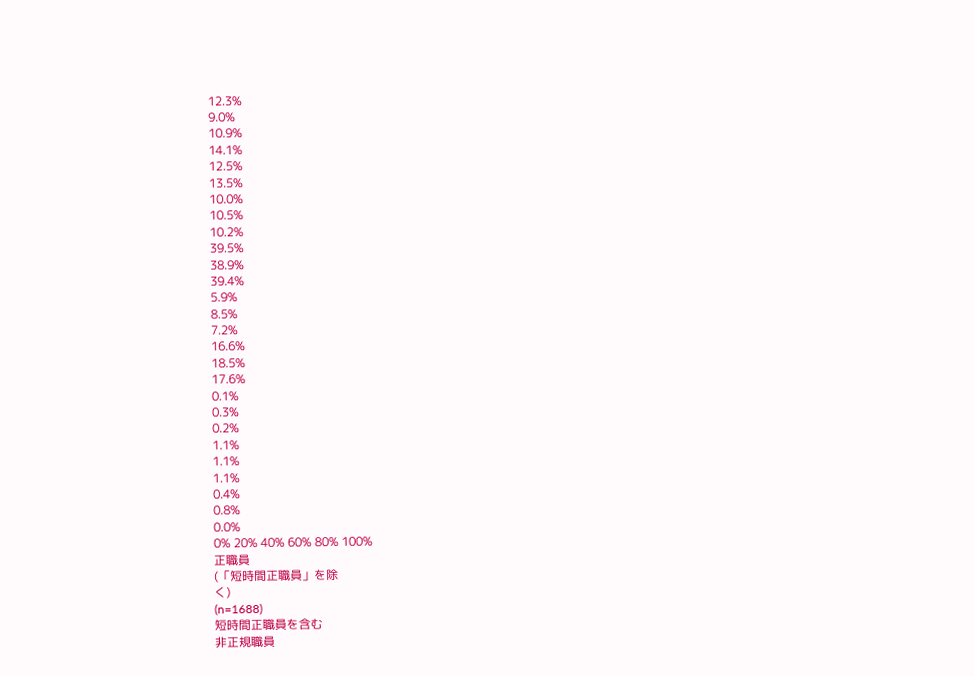12.3%
9.0%
10.9%
14.1%
12.5%
13.5%
10.0%
10.5%
10.2%
39.5%
38.9%
39.4%
5.9%
8.5%
7.2%
16.6%
18.5%
17.6%
0.1%
0.3%
0.2%
1.1%
1.1%
1.1%
0.4%
0.8%
0.0%
0% 20% 40% 60% 80% 100%
正職員
(「短時間正職員」を除
く)
(n=1688)
短時間正職員を含む
非正規職員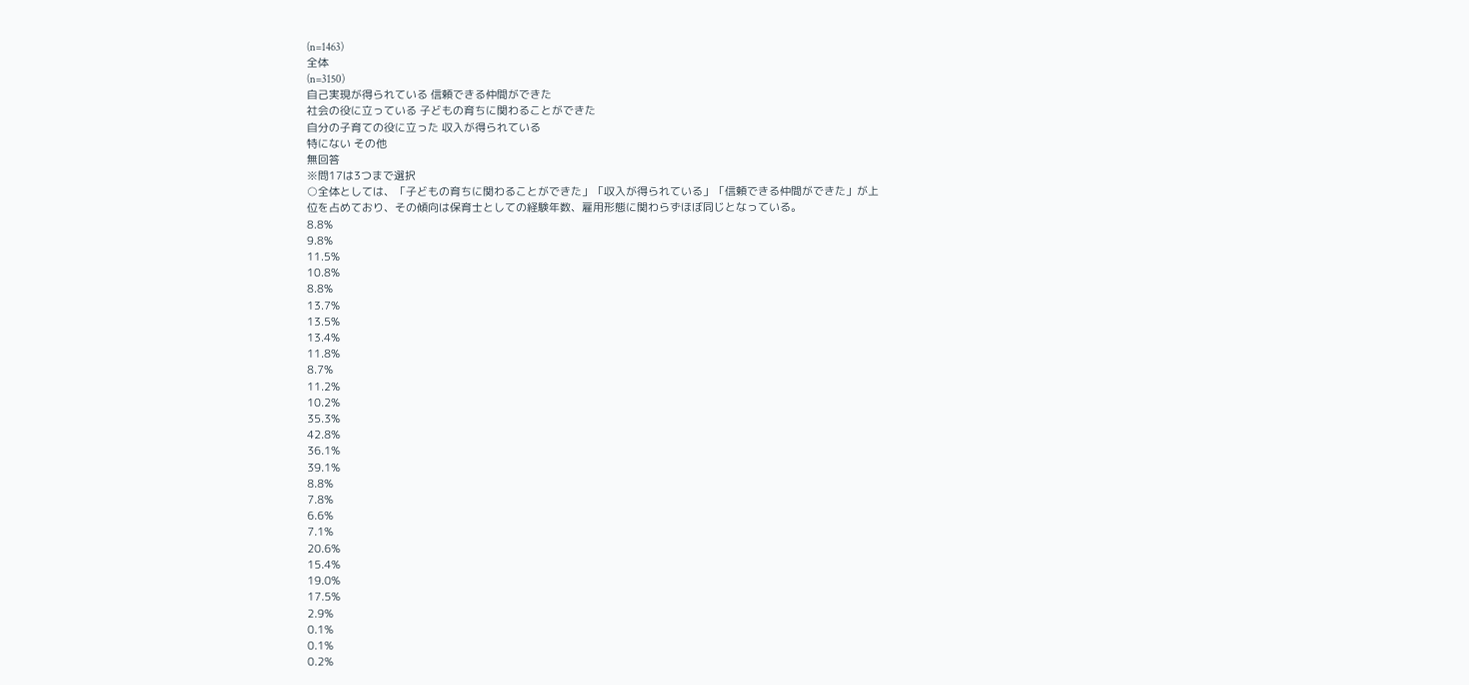(n=1463)
全体
(n=3150)
自己実現が得られている 信頼できる仲間ができた
社会の役に立っている 子どもの育ちに関わることができた
自分の子育ての役に立った 収入が得られている
特にない その他
無回答
※問17は3つまで選択
○全体としては、「子どもの育ちに関わることができた」「収入が得られている」「信頼できる仲間ができた」が上
位を占めており、その傾向は保育士としての経験年数、雇用形態に関わらずほぼ同じとなっている。
8.8%
9.8%
11.5%
10.8%
8.8%
13.7%
13.5%
13.4%
11.8%
8.7%
11.2%
10.2%
35.3%
42.8%
36.1%
39.1%
8.8%
7.8%
6.6%
7.1%
20.6%
15.4%
19.0%
17.5%
2.9%
0.1%
0.1%
0.2%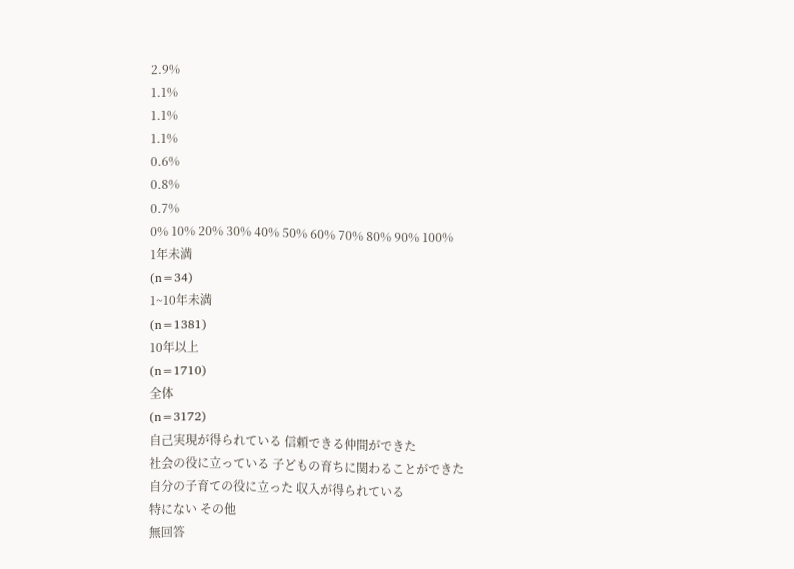2.9%
1.1%
1.1%
1.1%
0.6%
0.8%
0.7%
0% 10% 20% 30% 40% 50% 60% 70% 80% 90% 100%
1年未満
(n=34)
1~10年未満
(n=1381)
10年以上
(n=1710)
全体
(n=3172)
自己実現が得られている 信頼できる仲間ができた
社会の役に立っている 子どもの育ちに関わることができた
自分の子育ての役に立った 収入が得られている
特にない その他
無回答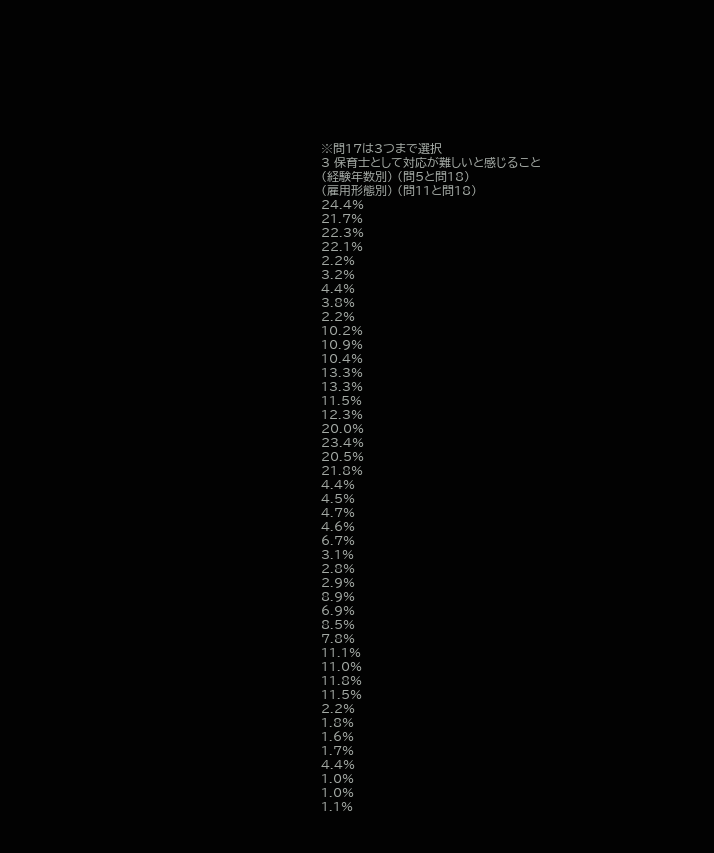※問17は3つまで選択
3 保育士として対応が難しいと感じること
(経験年数別) (問5と問18)
(雇用形態別) (問11と問18)
24.4%
21.7%
22.3%
22.1%
2.2%
3.2%
4.4%
3.8%
2.2%
10.2%
10.9%
10.4%
13.3%
13.3%
11.5%
12.3%
20.0%
23.4%
20.5%
21.8%
4.4%
4.5%
4.7%
4.6%
6.7%
3.1%
2.8%
2.9%
8.9%
6.9%
8.5%
7.8%
11.1%
11.0%
11.8%
11.5%
2.2%
1.8%
1.6%
1.7%
4.4%
1.0%
1.0%
1.1%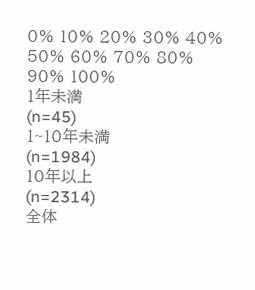0% 10% 20% 30% 40% 50% 60% 70% 80% 90% 100%
1年未満
(n=45)
1~10年未満
(n=1984)
10年以上
(n=2314)
全体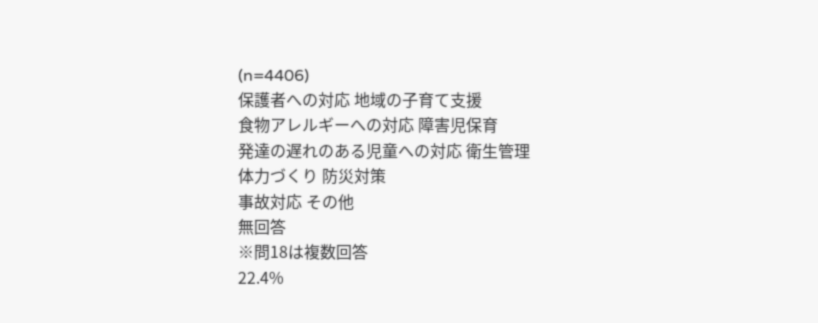(n=4406)
保護者への対応 地域の子育て支援
食物アレルギーへの対応 障害児保育
発達の遅れのある児童への対応 衛生管理
体力づくり 防災対策
事故対応 その他
無回答
※問18は複数回答
22.4%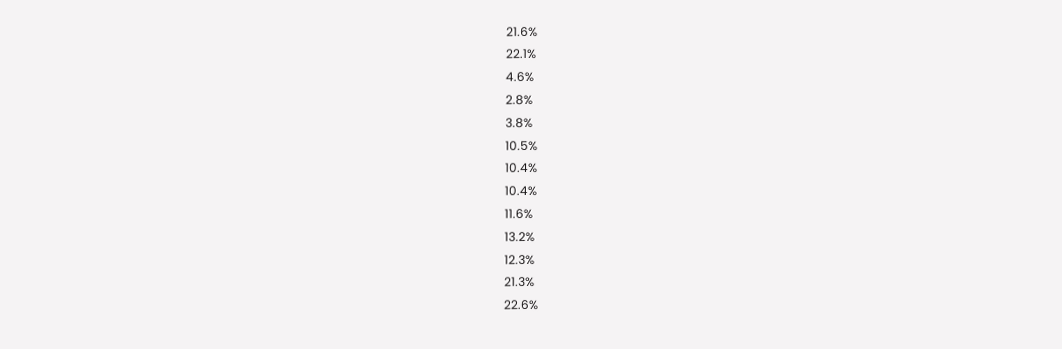21.6%
22.1%
4.6%
2.8%
3.8%
10.5%
10.4%
10.4%
11.6%
13.2%
12.3%
21.3%
22.6%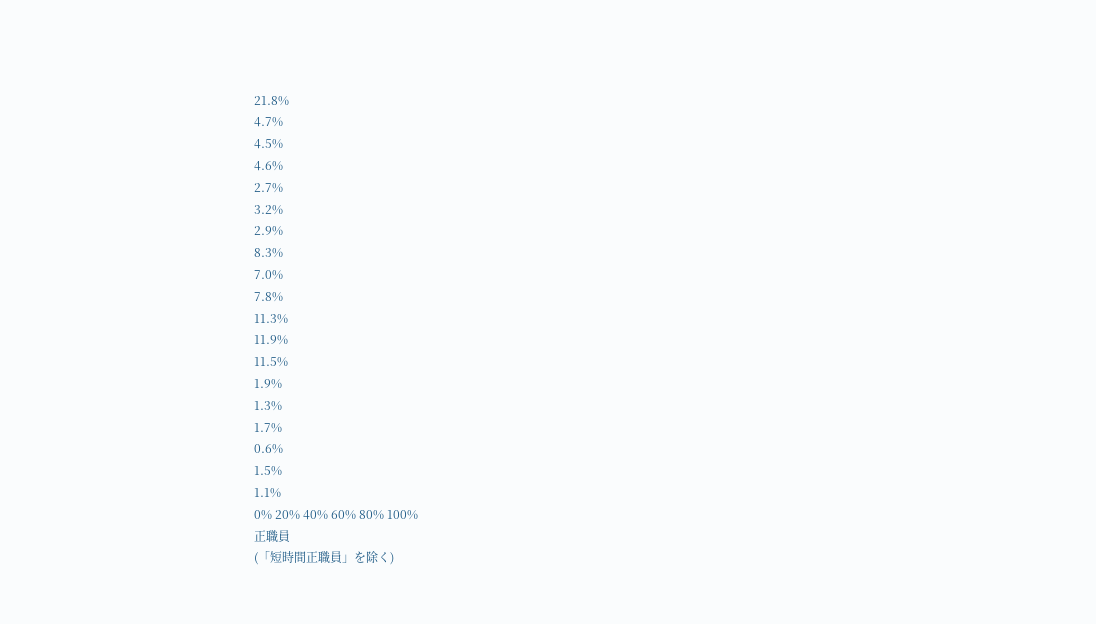21.8%
4.7%
4.5%
4.6%
2.7%
3.2%
2.9%
8.3%
7.0%
7.8%
11.3%
11.9%
11.5%
1.9%
1.3%
1.7%
0.6%
1.5%
1.1%
0% 20% 40% 60% 80% 100%
正職員
(「短時間正職員」を除く)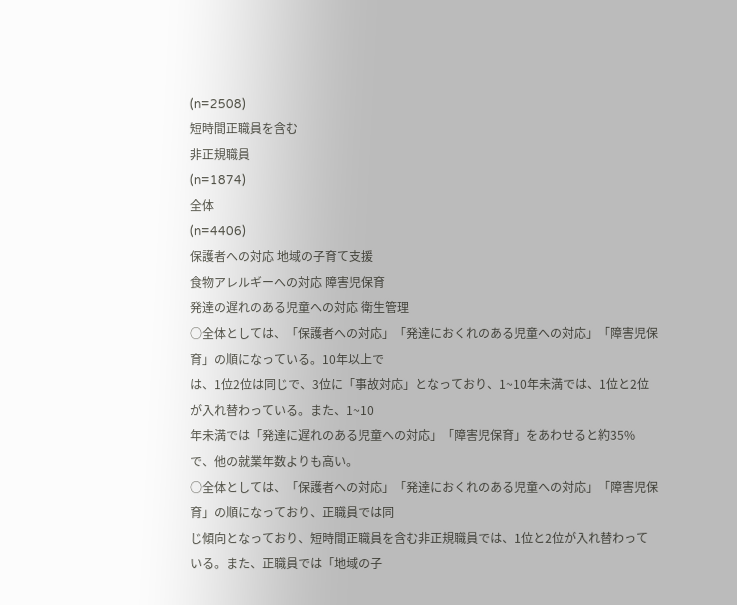(n=2508)
短時間正職員を含む
非正規職員
(n=1874)
全体
(n=4406)
保護者への対応 地域の子育て支援
食物アレルギーへの対応 障害児保育
発達の遅れのある児童への対応 衛生管理
○全体としては、「保護者への対応」「発達におくれのある児童への対応」「障害児保育」の順になっている。10年以上で
は、1位2位は同じで、3位に「事故対応」となっており、1~10年未満では、1位と2位が入れ替わっている。また、1~10
年未満では「発達に遅れのある児童への対応」「障害児保育」をあわせると約35%で、他の就業年数よりも高い。
○全体としては、「保護者への対応」「発達におくれのある児童への対応」「障害児保育」の順になっており、正職員では同
じ傾向となっており、短時間正職員を含む非正規職員では、1位と2位が入れ替わっている。また、正職員では「地域の子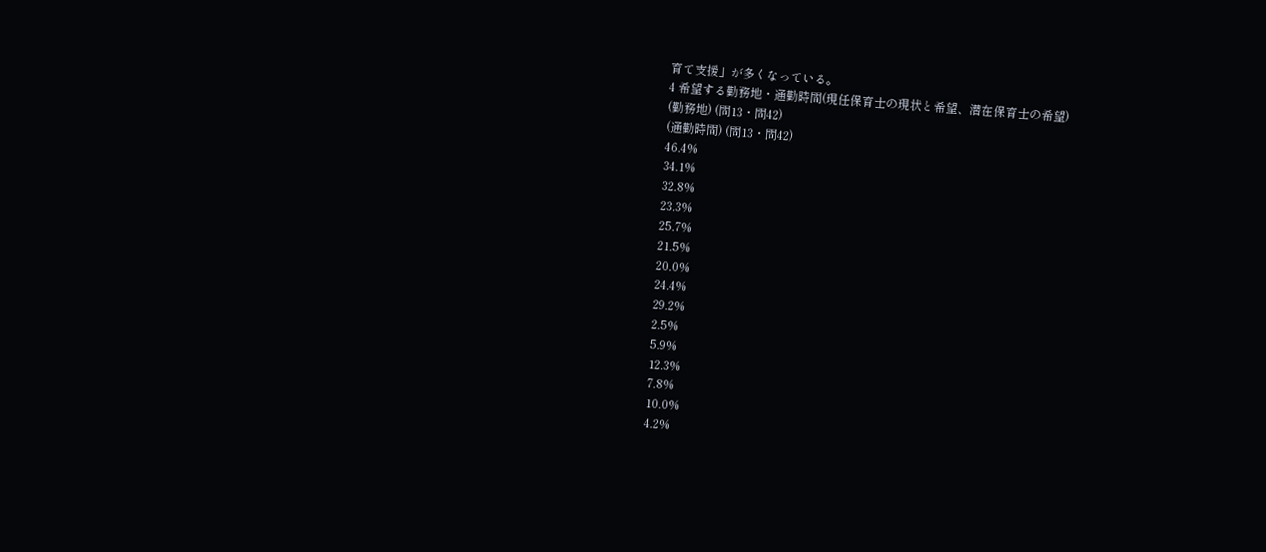育て支援」が多くなっている。
4 希望する勤務地・通勤時間(現任保育士の現状と希望、潜在保育士の希望)
(勤務地) (問13・問42)
(通勤時間) (問13・問42)
46.4%
34.1%
32.8%
23.3%
25.7%
21.5%
20.0%
24.4%
29.2%
2.5%
5.9%
12.3%
7.8%
10.0%
4.2%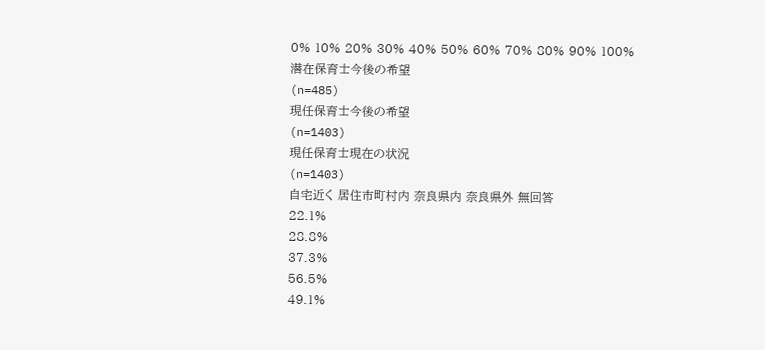0% 10% 20% 30% 40% 50% 60% 70% 80% 90% 100%
潜在保育士今後の希望
(n=485)
現任保育士今後の希望
(n=1403)
現任保育士現在の状況
(n=1403)
自宅近く 居住市町村内 奈良県内 奈良県外 無回答
22.1%
28.8%
37.3%
56.5%
49.1%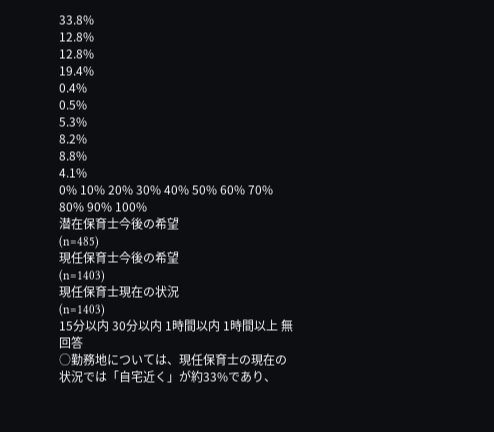33.8%
12.8%
12.8%
19.4%
0.4%
0.5%
5.3%
8.2%
8.8%
4.1%
0% 10% 20% 30% 40% 50% 60% 70% 80% 90% 100%
潜在保育士今後の希望
(n=485)
現任保育士今後の希望
(n=1403)
現任保育士現在の状況
(n=1403)
15分以内 30分以内 1時間以内 1時間以上 無回答
○勤務地については、現任保育士の現在の状況では「自宅近く」が約33%であり、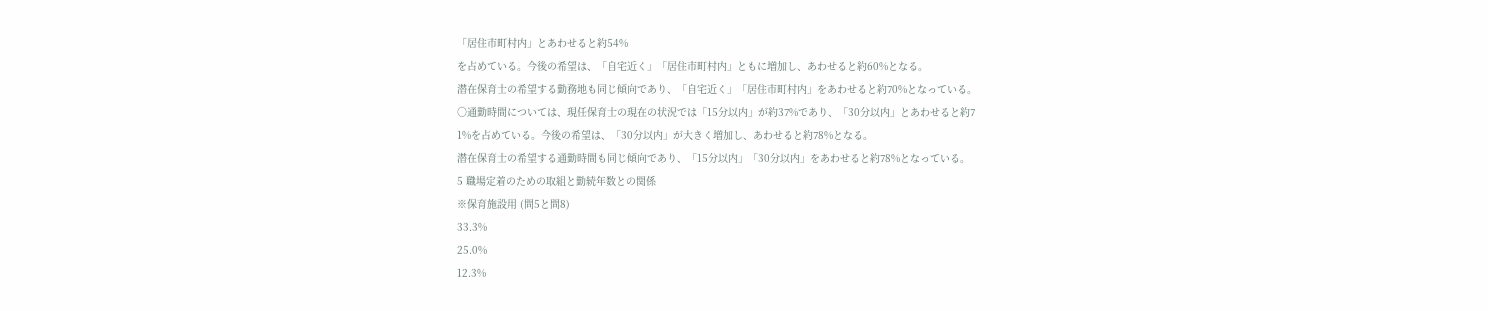「居住市町村内」とあわせると約54%
を占めている。今後の希望は、「自宅近く」「居住市町村内」ともに増加し、あわせると約60%となる。
潜在保育士の希望する勤務地も同じ傾向であり、「自宅近く」「居住市町村内」をあわせると約70%となっている。
○通勤時間については、現任保育士の現在の状況では「15分以内」が約37%であり、「30分以内」とあわせると約7
1%を占めている。今後の希望は、「30分以内」が大きく増加し、あわせると約78%となる。
潜在保育士の希望する通勤時間も同じ傾向であり、「15分以内」「30分以内」をあわせると約78%となっている。
5 職場定着のための取組と勤続年数との関係
※保育施設用 (問5と問8)
33.3%
25.0%
12.3%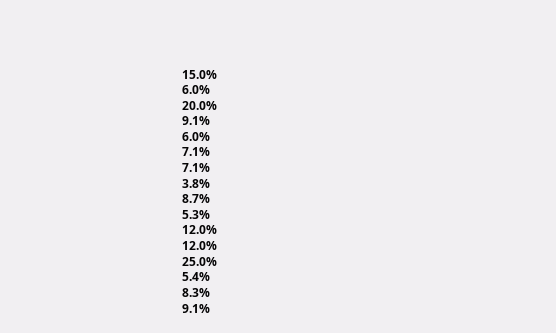15.0%
6.0%
20.0%
9.1%
6.0%
7.1%
7.1%
3.8%
8.7%
5.3%
12.0%
12.0%
25.0%
5.4%
8.3%
9.1%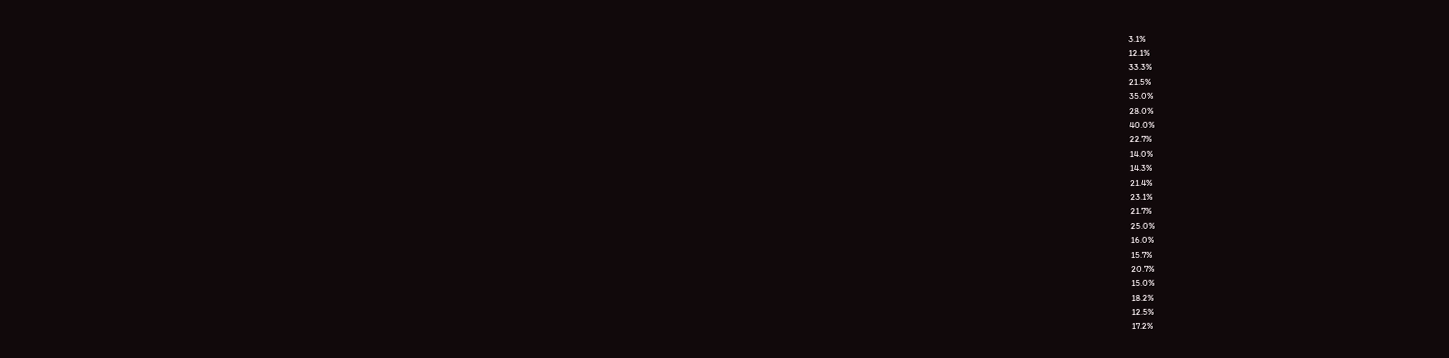3.1%
12.1%
33.3%
21.5%
35.0%
28.0%
40.0%
22.7%
14.0%
14.3%
21.4%
23.1%
21.7%
25.0%
16.0%
15.7%
20.7%
15.0%
18.2%
12.5%
17.2%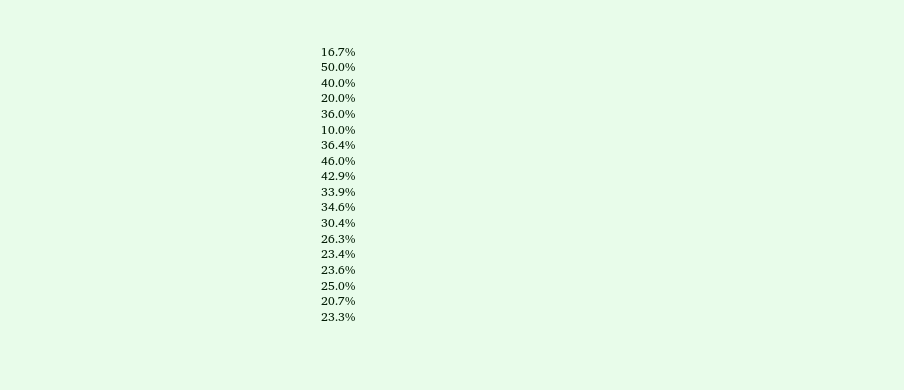16.7%
50.0%
40.0%
20.0%
36.0%
10.0%
36.4%
46.0%
42.9%
33.9%
34.6%
30.4%
26.3%
23.4%
23.6%
25.0%
20.7%
23.3%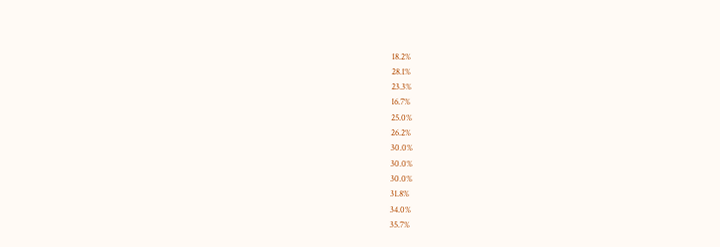18.2%
28.1%
23.3%
16.7%
25.0%
26.2%
30.0%
30.0%
30.0%
31.8%
34.0%
35.7%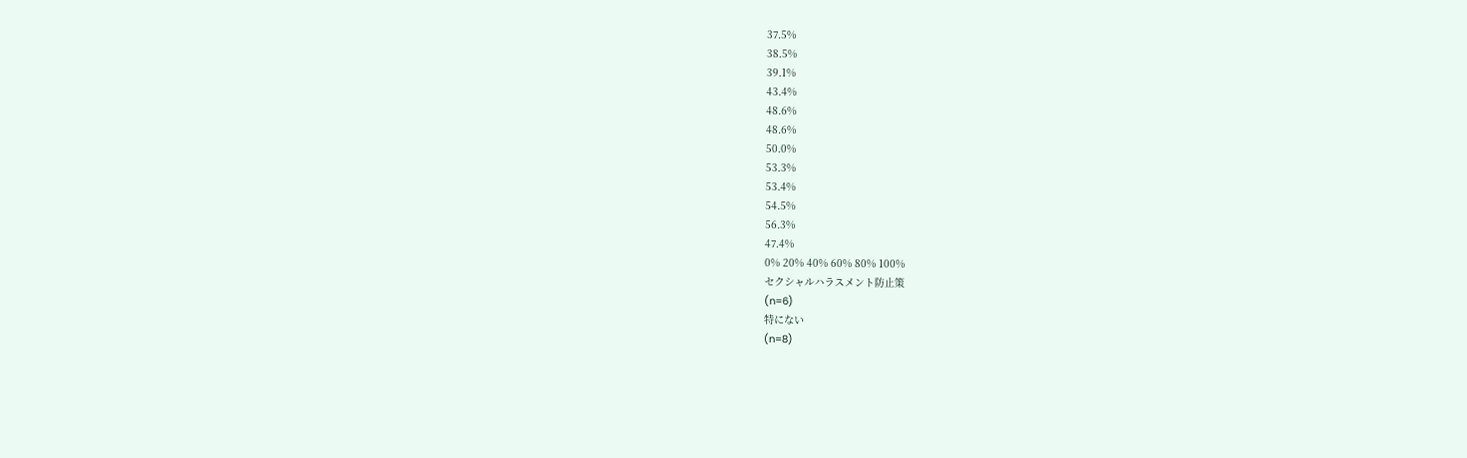37.5%
38.5%
39.1%
43.4%
48.6%
48.6%
50.0%
53.3%
53.4%
54.5%
56.3%
47.4%
0% 20% 40% 60% 80% 100%
セクシャルハラスメント防止策
(n=6)
特にない
(n=8)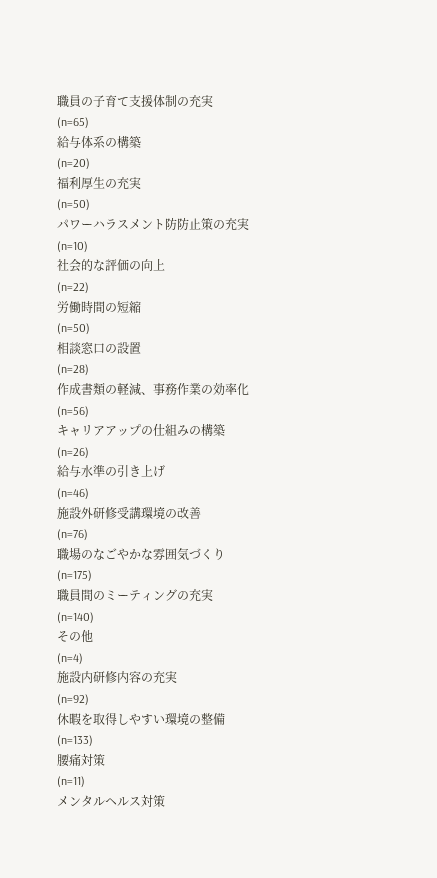職員の子育て支援体制の充実
(n=65)
給与体系の構築
(n=20)
福利厚生の充実
(n=50)
パワーハラスメント防防止策の充実
(n=10)
社会的な評価の向上
(n=22)
労働時間の短縮
(n=50)
相談窓口の設置
(n=28)
作成書類の軽減、事務作業の効率化
(n=56)
キャリアアップの仕組みの構築
(n=26)
給与水準の引き上げ
(n=46)
施設外研修受講環境の改善
(n=76)
職場のなごやかな雰囲気づくり
(n=175)
職員間のミーティングの充実
(n=140)
その他
(n=4)
施設内研修内容の充実
(n=92)
休暇を取得しやすい環境の整備
(n=133)
腰痛対策
(n=11)
メンタルヘルス対策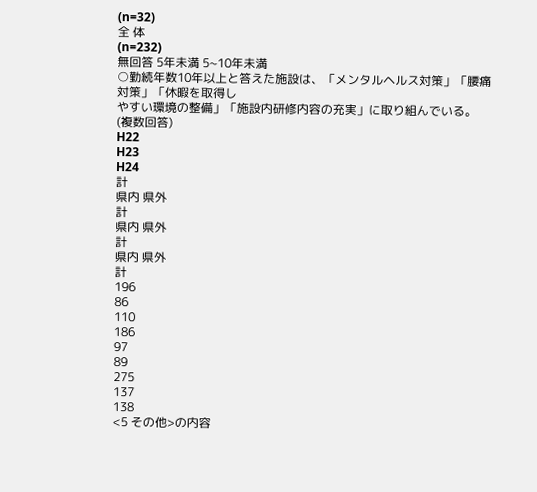(n=32)
全 体
(n=232)
無回答 5年未満 5~10年未満
○勤続年数10年以上と答えた施設は、「メンタルヘルス対策」「腰痛対策」「休暇を取得し
やすい環境の整備」「施設内研修内容の充実」に取り組んでいる。
(複数回答)
H22
H23
H24
計
県内 県外
計
県内 県外
計
県内 県外
計
196
86
110
186
97
89
275
137
138
<5 その他>の内容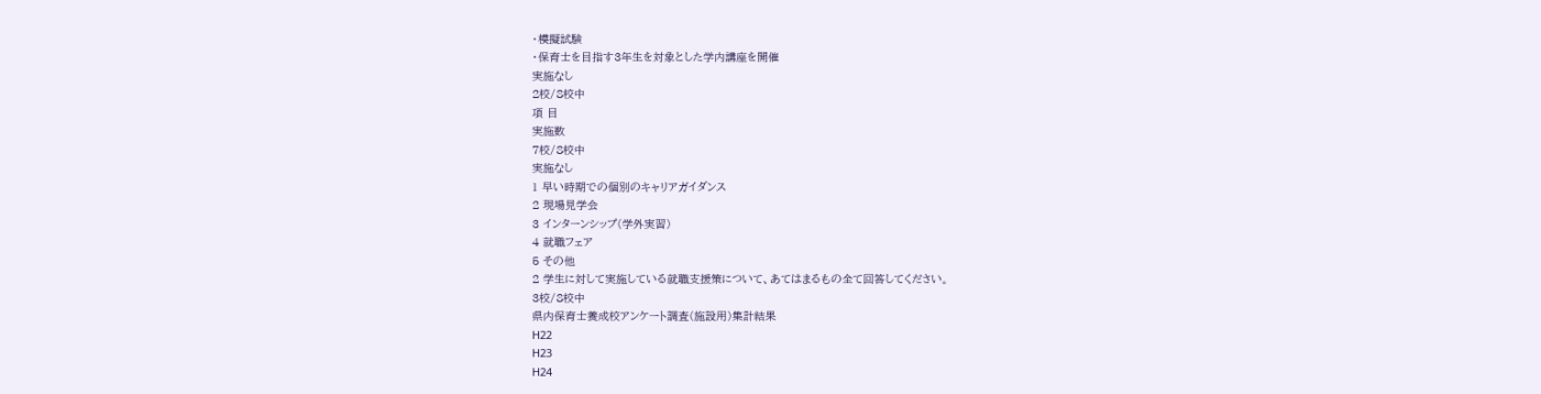・模擬試験
・保育士を目指す3年生を対象とした学内講座を開催
実施なし
2校/8校中
項 目
実施数
7校/8校中
実施なし
1 早い時期での個別のキャリアガイダンス
2 現場見学会
3 インターンシップ(学外実習)
4 就職フェア
5 その他
2 学生に対して実施している就職支援策について、あてはまるもの全て回答してください。
3校/8校中
県内保育士養成校アンケート調査(施設用)集計結果
H22
H23
H24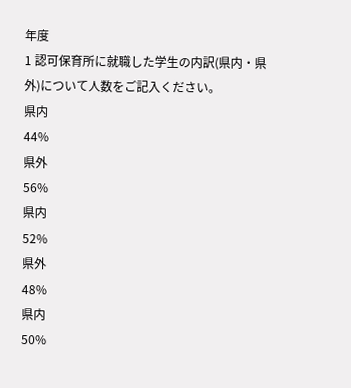年度
1 認可保育所に就職した学生の内訳(県内・県外)について人数をご記入ください。
県内
44%
県外
56%
県内
52%
県外
48%
県内
50%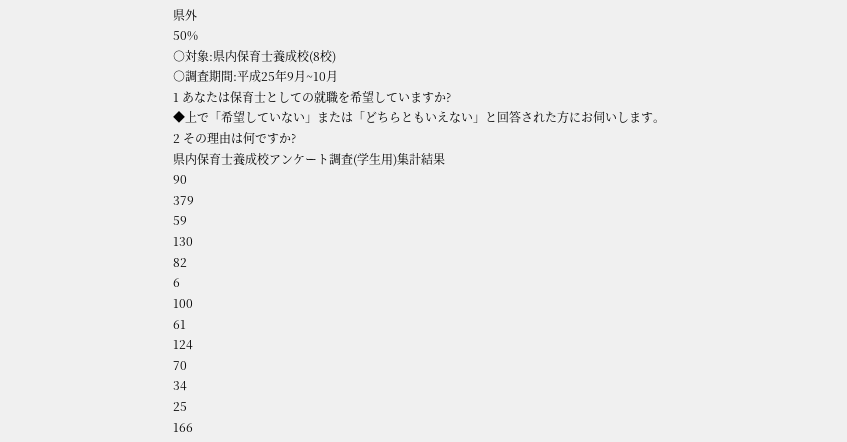県外
50%
○対象:県内保育士養成校(8校)
○調査期間:平成25年9月~10月
1 あなたは保育士としての就職を希望していますか?
◆上で「希望していない」または「どちらともいえない」と回答された方にお伺いします。
2 その理由は何ですか?
県内保育士養成校アンケート調査(学生用)集計結果
90
379
59
130
82
6
100
61
124
70
34
25
166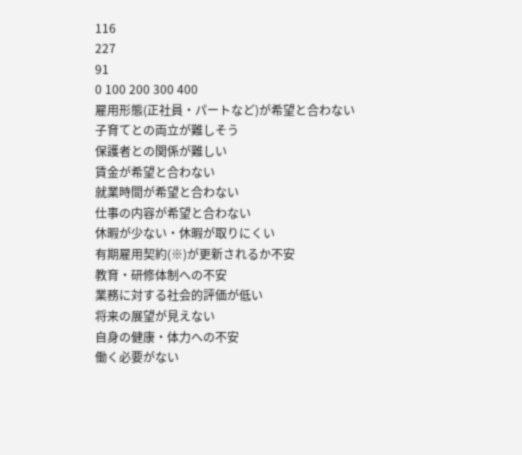116
227
91
0 100 200 300 400
雇用形態(正社員・パートなど)が希望と合わない
子育てとの両立が難しそう
保護者との関係が難しい
賃金が希望と合わない
就業時間が希望と合わない
仕事の内容が希望と合わない
休暇が少ない・休暇が取りにくい
有期雇用契約(※)が更新されるか不安
教育・研修体制への不安
業務に対する社会的評価が低い
将来の展望が見えない
自身の健康・体力への不安
働く必要がない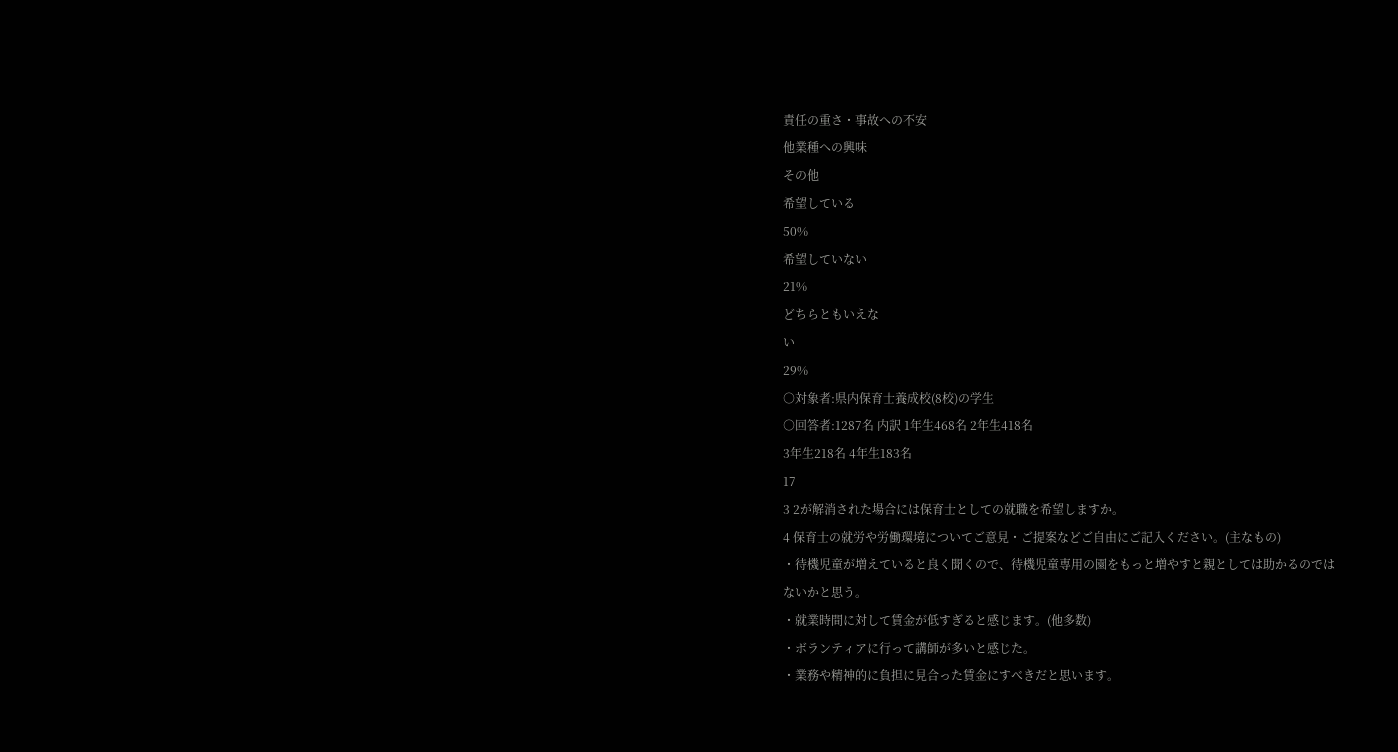責任の重さ・事故への不安
他業種への興味
その他
希望している
50%
希望していない
21%
どちらともいえな
い
29%
○対象者:県内保育士養成校(8校)の学生
○回答者:1287名 内訳 1年生468名 2年生418名
3年生218名 4年生183名
17
3 2が解消された場合には保育士としての就職を希望しますか。
4 保育士の就労や労働環境についてご意見・ご提案などご自由にご記入ください。(主なもの)
・待機児童が増えていると良く聞くので、待機児童専用の園をもっと増やすと親としては助かるのでは
ないかと思う。
・就業時間に対して賃金が低すぎると感じます。(他多数)
・ボランティアに行って講師が多いと感じた。
・業務や精神的に負担に見合った賃金にすべきだと思います。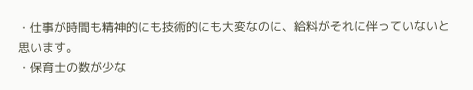・仕事が時間も精神的にも技術的にも大変なのに、給料がそれに伴っていないと思います。
・保育士の数が少な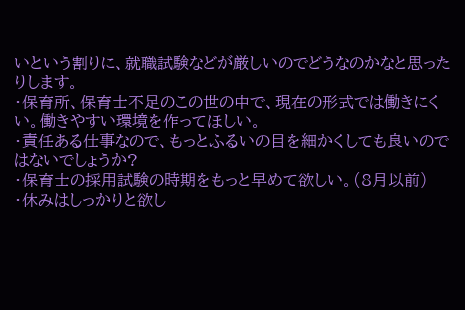いという割りに、就職試験などが厳しいのでどうなのかなと思ったりします。
・保育所、保育士不足のこの世の中で、現在の形式では働きにくい。働きやすい環境を作ってほしい。
・責任ある仕事なので、もっとふるいの目を細かくしても良いのではないでしょうか?
・保育士の採用試験の時期をもっと早めて欲しい。(8月以前)
・休みはしっかりと欲し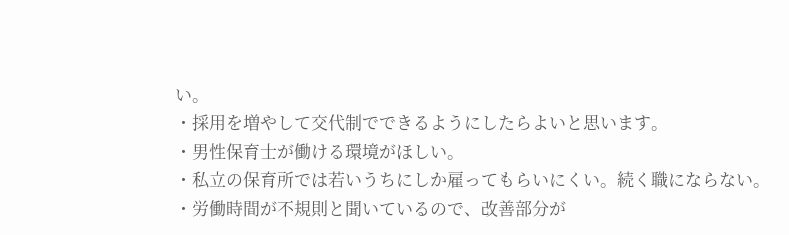い。
・採用を増やして交代制でできるようにしたらよいと思います。
・男性保育士が働ける環境がほしい。
・私立の保育所では若いうちにしか雇ってもらいにくい。続く職にならない。
・労働時間が不規則と聞いているので、改善部分が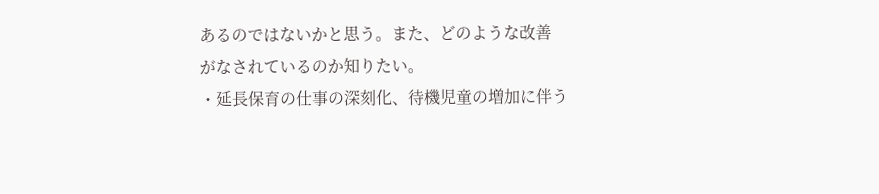あるのではないかと思う。また、どのような改善
がなされているのか知りたい。
・延長保育の仕事の深刻化、待機児童の増加に伴う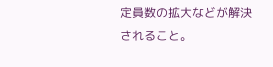定員数の拡大などが解決されること。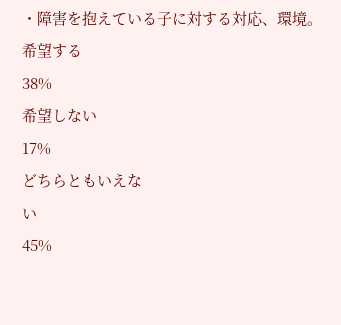・障害を抱えている子に対する対応、環境。
希望する
38%
希望しない
17%
どちらともいえな
い
45%